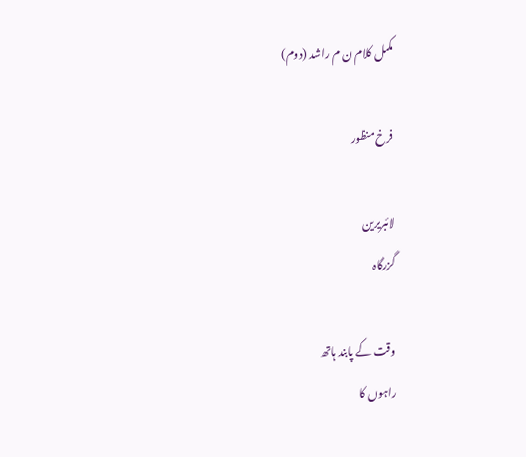مکمل کلام ن م راشد (دوم)

فرخ منظور

لائبریرین
گزرگاہ

وقت کے پابند ہاتھ
راہوں کا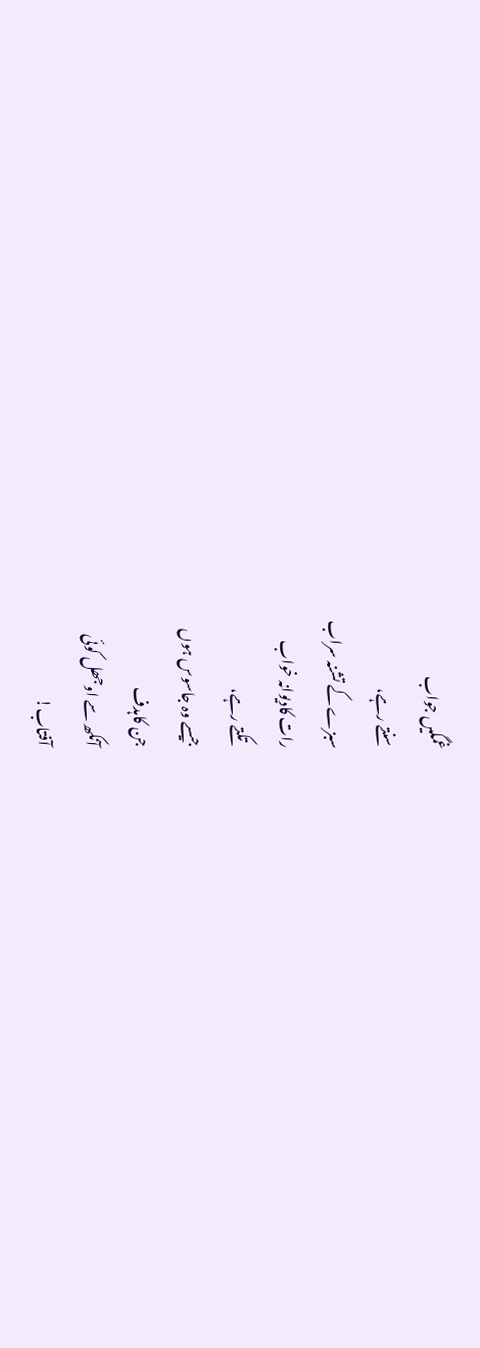غمگیں جواب
سنتے رہے،
سبزے کے تشنہ سراب
رات کادیوانہ خواب
تکتے رہے،
جیسے وہ جاسوس ہوں
جن کاہدف
آنکھ سے اوجھل کوئی
آفتاب!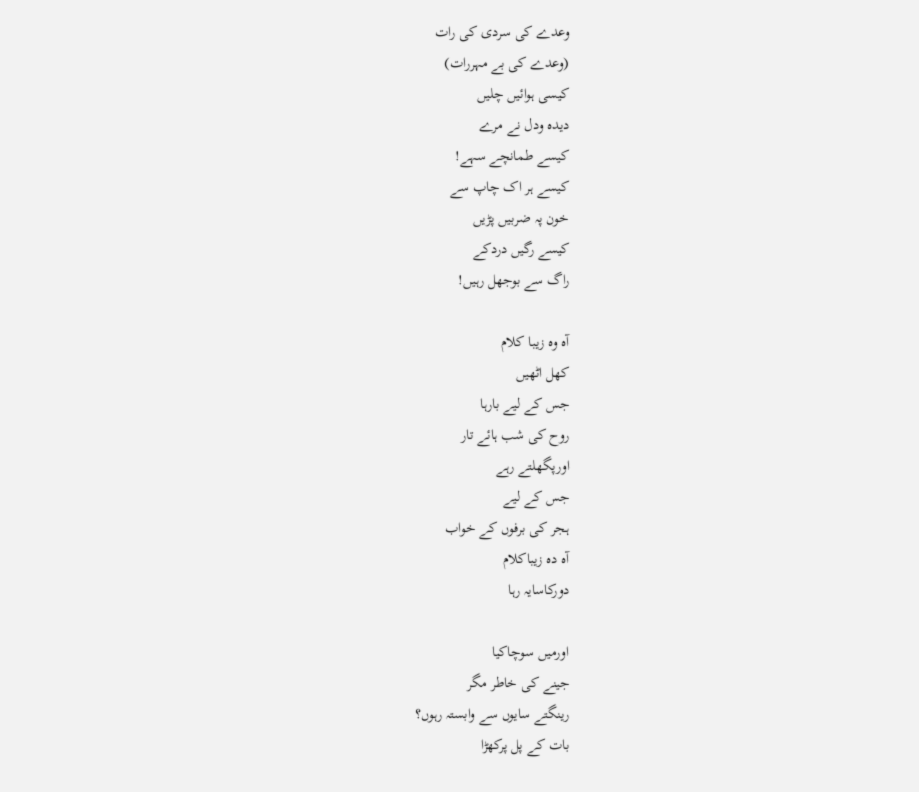وعدے کی سردی کی رات
(وعدے کی بے مہررات)
کیسی ہوائیں چلیں
دیدہ ودل نے مرے
کیسے طمانچے سہے!
کیسے ہر اک چاپ سے
خون پہ ضربیں پڑیں
کیسے رگیں دردکے
راگ سے بوجھل رہیں!

آہ وہ زیبا کلام
کھل اٹھیں
جس کے لیے بارہا
روح کی شب ہائے تار
اورپگھلتے رہے
جس کے لیے
ہجر کی برفوں کے خواب
آہ دہ زیباکلام
دورکاسایہ رہا

اورمیں سوچاکیا
جینے کی خاطر مگر
رینگتے سایوں سے وابستہ رہوں؟
بات کے پل پرکھڑا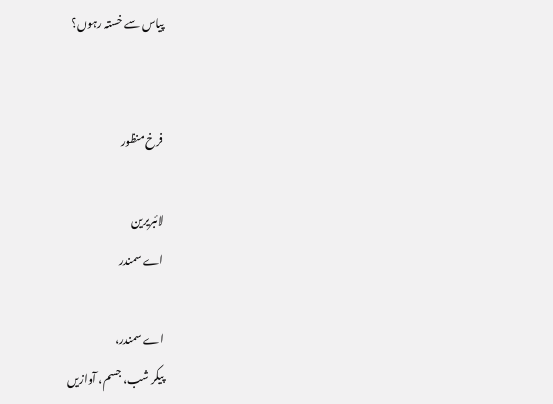پیاس سے خستہ رہوں؟


فرخ منظور

لائبریرین
اے سمندر

اے سمندر،
پیکر شب، جسم، آوازیں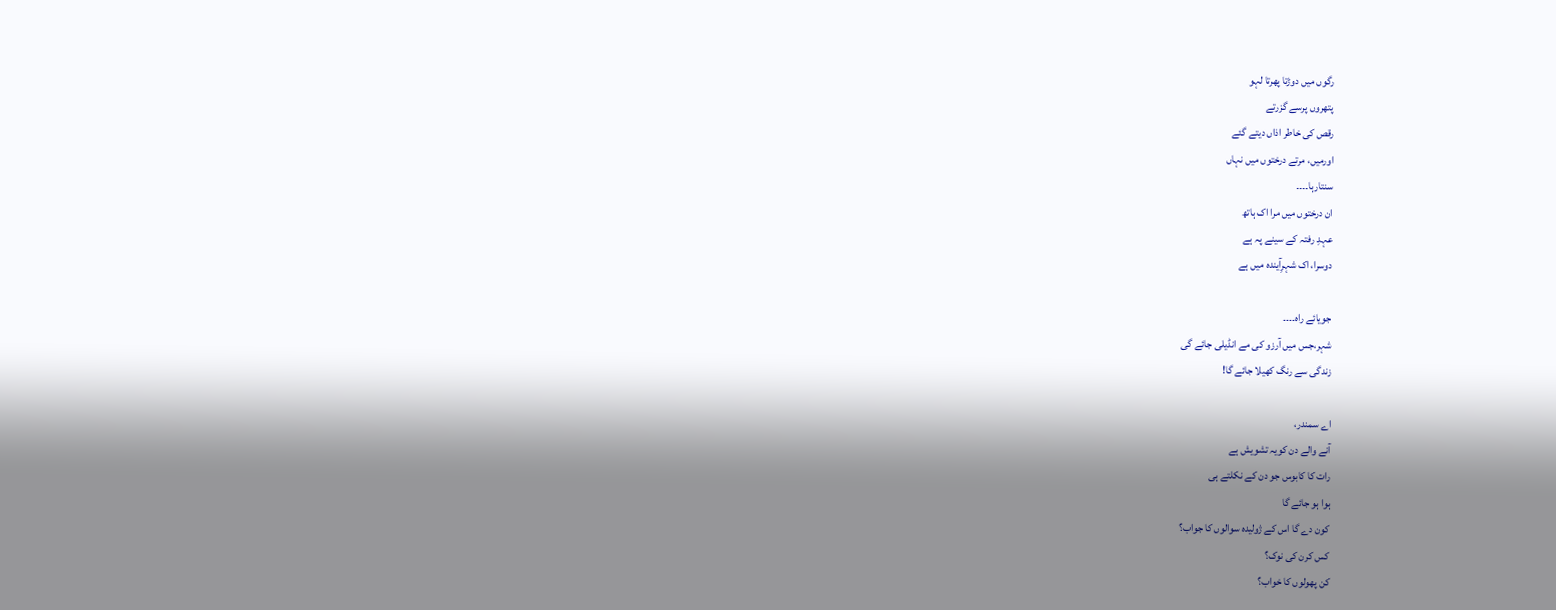رگوں میں دوڑتا پھرتا لہو
پتھروں پرسے گزرتے
رقص کی خاطر اذاں دیتے گئے
اورمیں، مرتے درختوں میں نہاں
سنتارہا۔۔۔۔
ان درختوں میں مرا اک ہاتھ
عہدِ رفتہ کے سینے پہ ہے
دوسرا، اک شہرِآیندہ میں ہے

جویائے راہ۔۔۔۔
شہر،جس میں آرزو کی مے انڈیلی جائے گی
زندگی سے رنگ کھیلا جائے گا!

اے سمندر،
آنے والے دن کویہ تشویش ہے
رات کا کابوس جو دن کے نکلتے ہی
ہوا ہو جائے گا
کون دے گا اس کے ژولیدہ سوالوں کا جواب؟
کس کرن کی نوک؟
کن پھولوں کا خواب؟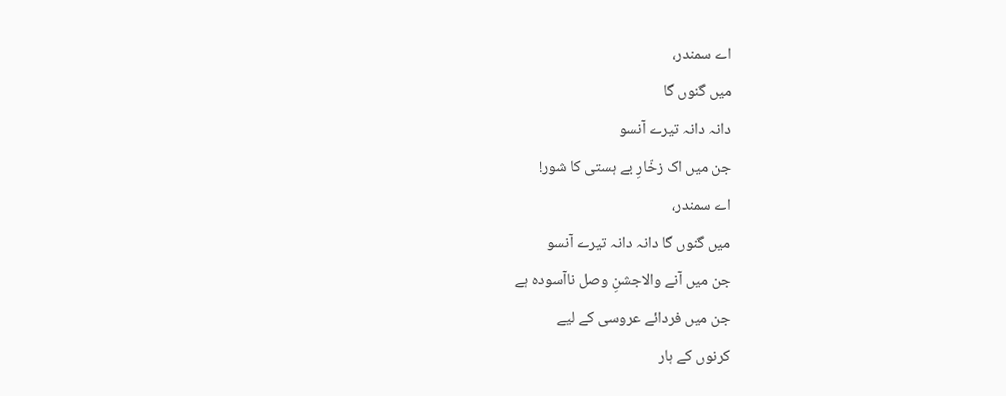اے سمندر،
میں گنوں گا
دانہ دانہ تیرے آنسو
جن میں اک زخّارِ بے ہستی کا شور!
اے سمندر،
میں گنوں گا دانہ دانہ تیرے آنسو
جن میں آنے والاجشنِ وصل ناآسودہ ہے
جن میں فردائے عروسی کے لیے
کرنوں کے ہار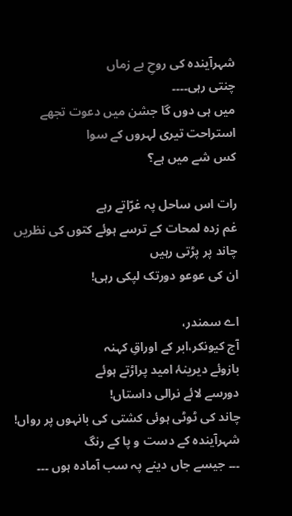شہرآیندہ کی روحِ بے زماں
چنتی رہی۔۔۔۔
میں ہی دوں گا جشن میں دعوت تجھے
استراحت تیری لہروں کے سوا
کس شے میں ہے؟

رات اس ساحل پہ غرّاتے رہے
غم زدہ لمحات کے ترسے ہوئے کتوں کی نظریں
چاند پر پڑتی رہیں
ان کی عوعو دورتک لپکی رہی!

اے سمندر،
آج کیونکر،ابر کے اوراقِ کہنہ
بازوئے دیرینۂ امید پراڑتے ہوئے
دورسے لائے نرالی داستاں!
چاند کی ٹوٹی ہوئی کشتی کی بانہوں پر رواں!
شہرآیندہ کے دست و پا کے رنگ
۔۔۔ جیسے جاں دینے پہ سب آمادہ ہوں ۔۔۔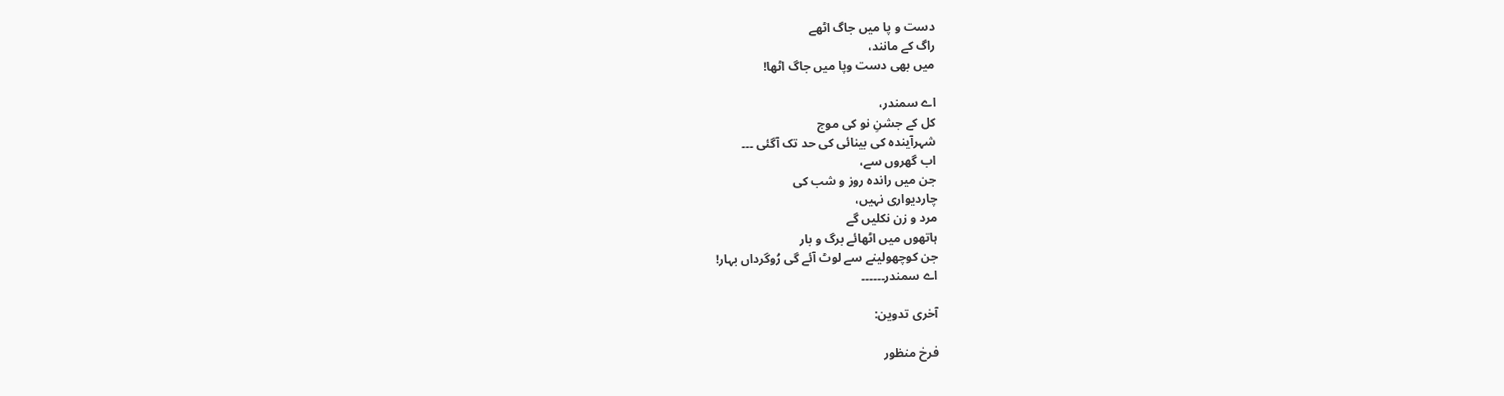دست و پا میں جاگ اٹھے
راگ کے مانند،
میں بھی دست وپا میں جاگ اٹھا!

اے سمندر،
کل کے جشنِ نو کی موج
شہرآیندہ کی بینائی کی حد تک آگئی ۔۔۔
اب گھروں سے،
جن میں راندہ روز و شب کی
چاردیواری نہیں،
مرد و زن نکلیں گے
ہاتھوں میں اٹھائے برگ و بار
جن کوچھولینے سے لوٹ آئے گی رُوگرداں بہار!
اے سمندر۔۔۔۔۔۔

آخری تدوین:

فرخ منظور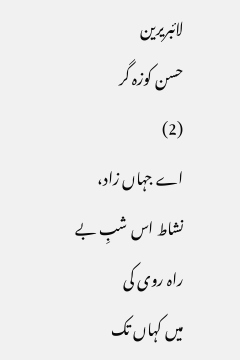لائبریرین
حسن کوزہ گر
(2)
اے جہاں زاد،
نشاط اس شبِ بے راہ روی کی
میں کہاں تک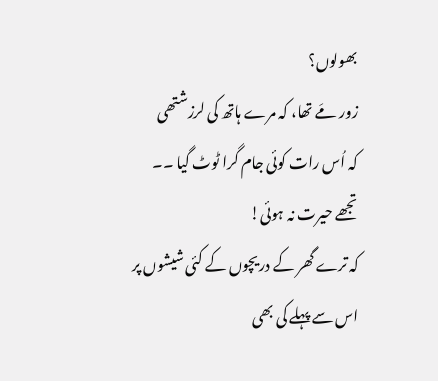بھولوں؟
زور مَے تھا، کہ مرے ہاتھ کی لرزشتھی
کہ اُس رات کوئی جام گرا ٹوٹ گیا ۔۔
تجھے حیرت نہ ہوئی!
کہ ترے گھر کے دریچوں کے کئی شیشوں پر
اس سے پہلے کی بھی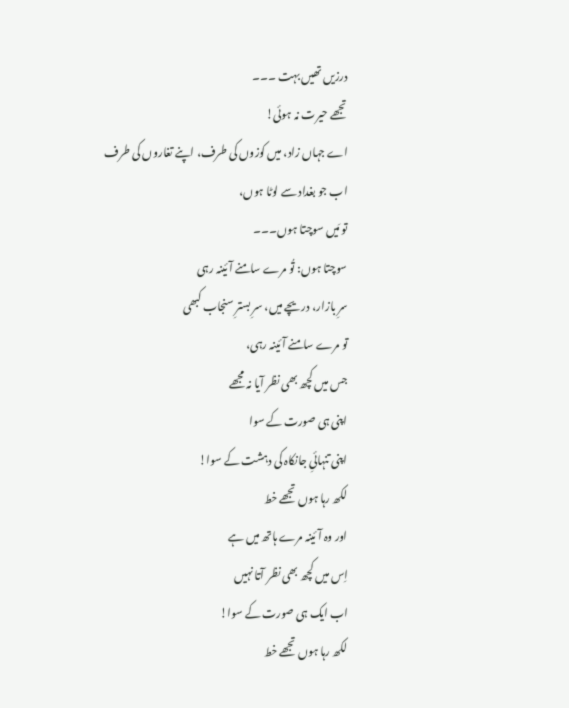درزیں تھیں بہت ۔۔۔
تجھے حیرت نہ ہوئی!
اے جہاں زاد، میں کوزوں کی طرف، اپنے تغاروں کی طرف
اب جو بغداد سے لوٹا ہوں،
تو مَیں سوچتا ہوں۔۔۔
سوچتا ہوں: تُو مرے سامنے آئینہ رہی
سرِ بازار، دریچے میں، سرِ بسترِ سنجاب کبھی
تو مرے سامنے آئینہ رہی،
جس میں کچھ بھی نظر آیا نہ مجھے
اپنی ہی صورت کے سوا
اپنی تنہائیِ جانکاہ کی دہشت کے سوا!
لکھ رہا ہوں تجھے خط
اور وہ آئینہ مرے ہاتھ میں ہے
اِس میں کچھ بھی نظر آتا نہیں
اب ایک ہی صورت کے سوا!
لکھ رہا ہوں تجھے خط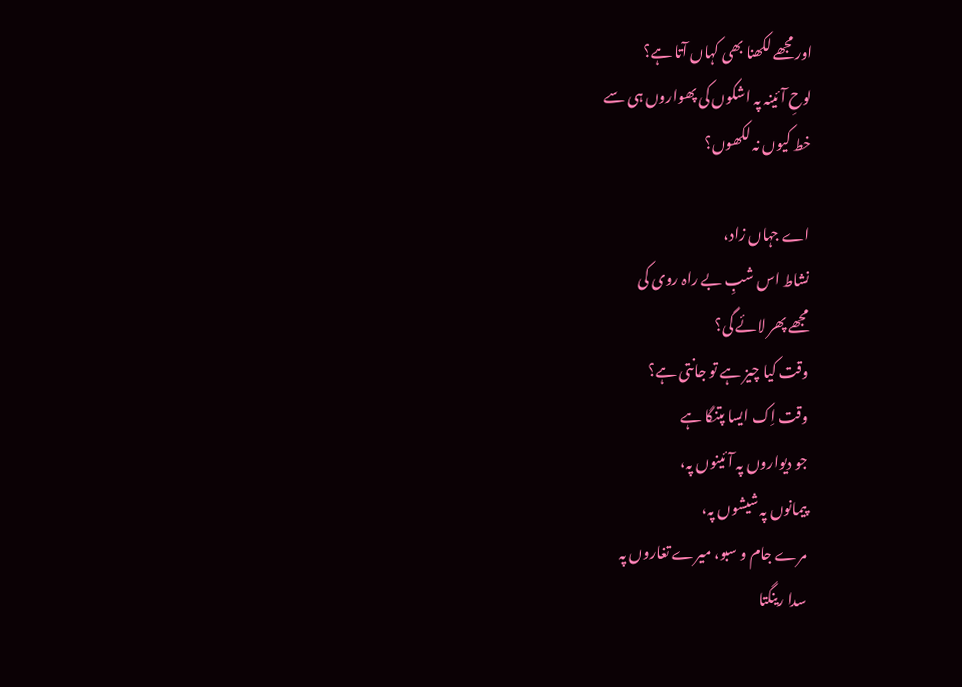اور مجھے لکھنا بھی کہاں آتا ہے؟
لوحِ آئینہ پہ اشکوں کی پھواروں ہی سے
خط کیوں نہ لکھوں؟

اے جہاں زاد،
نشاط اس شبِ بے راہ روی کی
مجھے پھر لائے گی؟
وقت کیا چیز ہے تو جانتی ہے؟
وقت اِک ایسا پتنگا ہے
جو دیواروں پہ آئینوں پہ،
پیمانوں پہ شیشوں پہ،
مرے جام و سبو، میرے تغاروں پہ
سدا رینگتا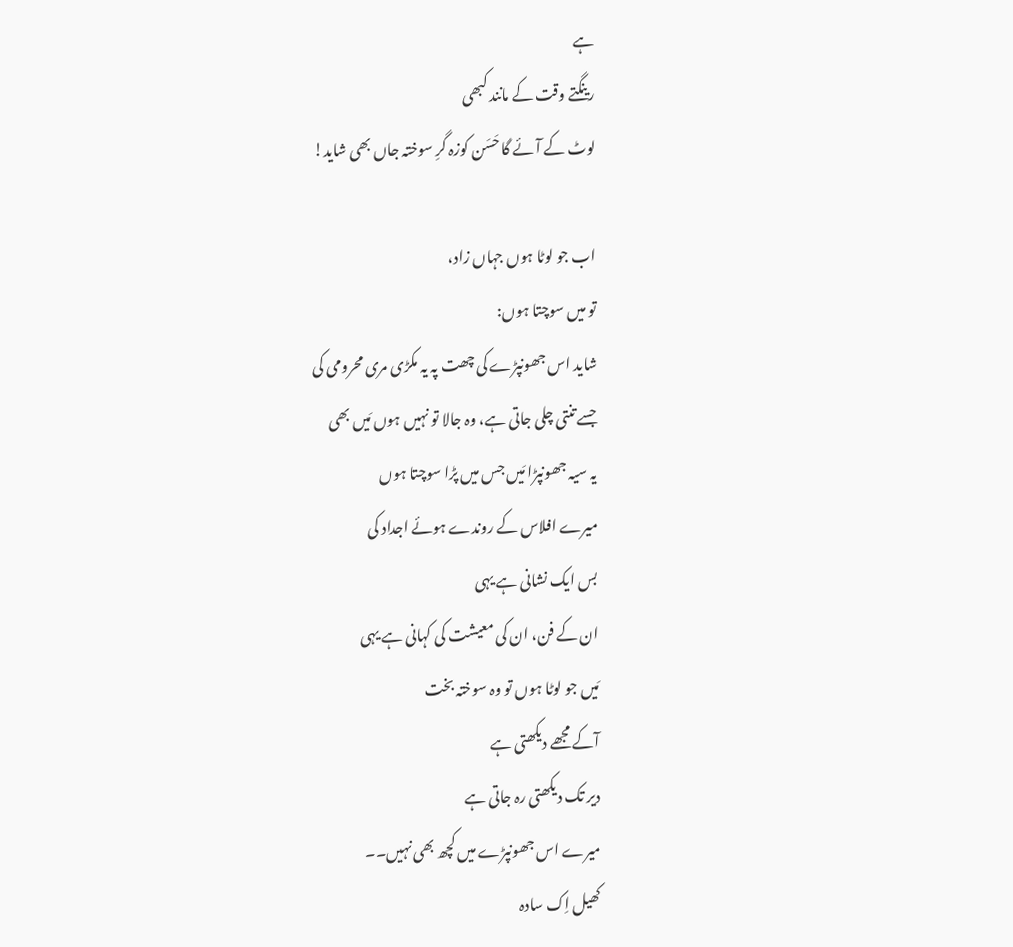ہے
رینگتے وقت کے مانند کبھی
لوٹ کے آئے گا حَسَن کوزہ گرِ سوختہ جاں بھی شاید!

اب جو لوٹا ہوں جہاں زاد،
تو میں سوچتا ہوں:
شاید اس جھونپڑے کی چھت پہ یہ مکڑی مری محرومی کی
جسے تنتی چلی جاتی ہے، وہ جالا تو نہیں ہوں مَیں بھی
یہ سیہ جھونپڑا مَیں جس میں پڑا سوچتا ہوں
میرے افلاس کے روندے ہوئے اجداد کی
بس ایک نشانی ہے یہی
ان کے فن، ان کی معیشت کی کہانی ہے یہی
مَیں جو لوٹا ہوں تو وہ سوختہ بخت
آکے مجھے دیکھتی ہے
دیر تک دیکھتی رہ جاتی ہے
میرے اس جھونپڑے میں کچھ بھی نہیں۔۔
کھیل اِک سادہ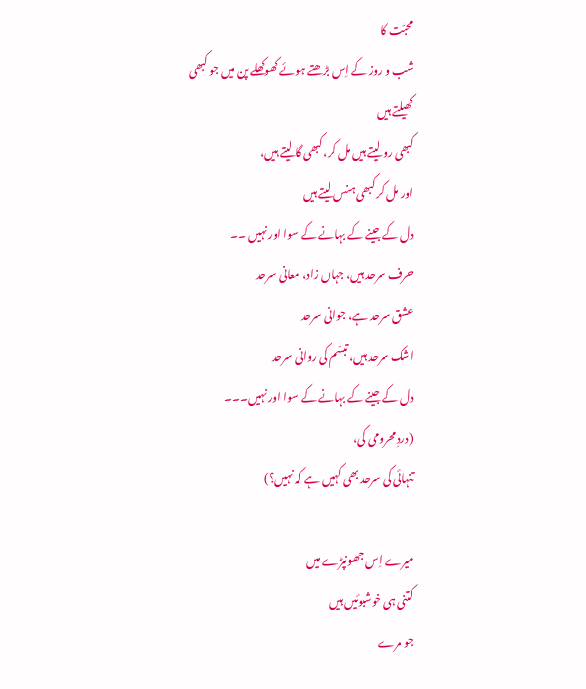محبّت کا
شب و روز کے اِس بڑھتے ہوئے کھوکھلے پن میں جو کبھی
کھیلتے ہیں
کبھی رو لیتے ہیں مل کر، کبھی گا لیتے ہیں،
اور مل کر کبھی ہنس لیتے ہیں
دل کے جینے کے بہانے کے سوا اور نہیں ۔۔
حرف سرحد ہیں، جہاں زاد، معانی سرحد
عشق سرحد ہے، جوانی سرحد
اشک سرحد ہیں، تبسّم کی روانی سرحد
دل کے جینے کے بہانے کے سوا اور نہیں۔۔۔
(دردِ محرومی کی،
تنہائی کی سرحد بھی کہیں ہے کہ نہیں؟)

میرے اِس جھونپڑے میں
کتنی ہی خوشبوئیں ہیں
جو مرے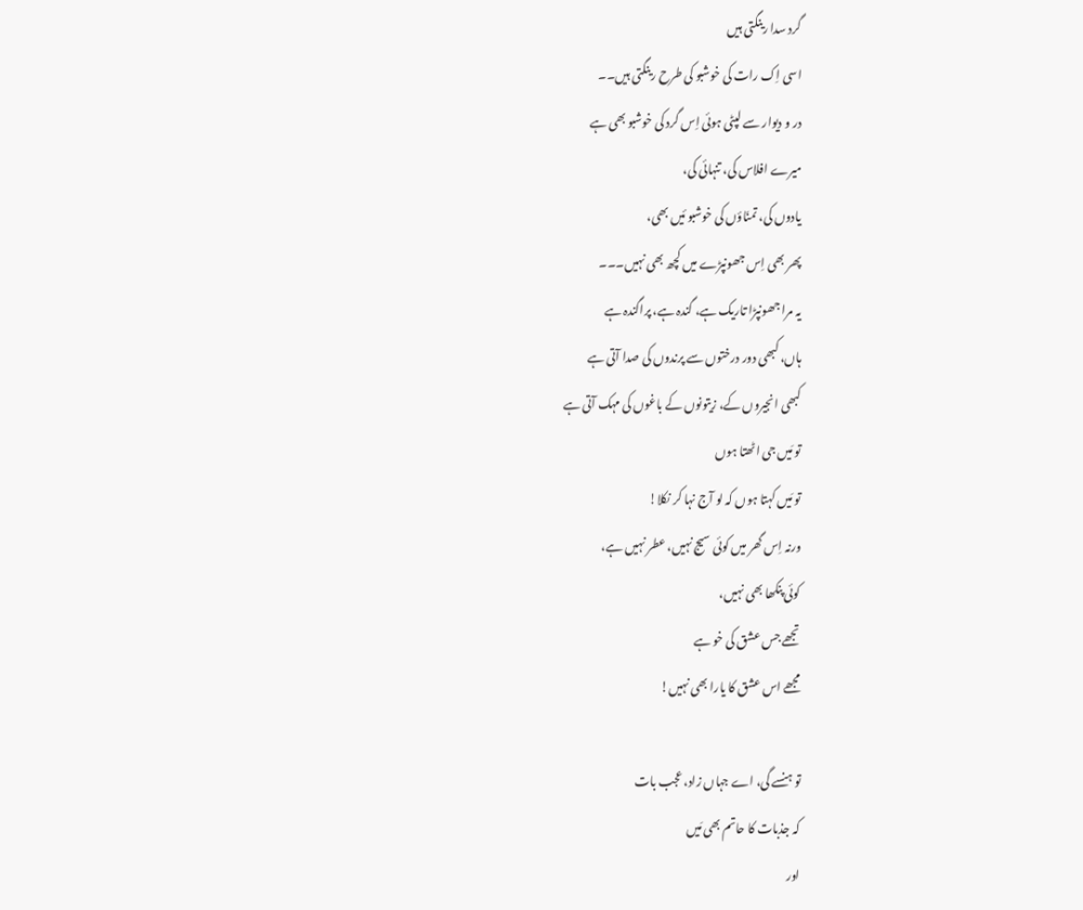گرد سدا رینگتی ہیں
اسی اِک رات کی خوشبو کی طرح رینگتی ہیں۔۔
در و دیوار سے لپٹی ہوئی اِس گرد کی خوشبو بھی ہے
میرے افلاس کی، تنہائی کی،
یادوں کی، تمنّاؤں کی خوشبو ئیں بھی،
پھر بھی اِس جھونپڑے میں کچھ بھی نہیں۔۔۔
یہ مرا جھونپڑا تاریک ہے، گندہ ہے، پراگندہ ہے
ہاں، کبھی دور درختوں سے پرندوں کی صدا آتی ہے
کبھی انجیروں کے، زیتونوں کے باغوں کی مہک آتی ہے
تو مَیں جی اٹھتا ہوں
تو مَیں کہتا ہوں کہ لو آج نہا کر نکلا!
ورنہ اِس گھر میں کوئی سیج نہیں، عطر نہیں ہے،
کوئی پنکھا بھی نہیں،
تجھے جس عشق کی خو ہے
مجھے اس عشق کا یارا بھی نہیں!

تو ہنسے گی، اے جہاں زاد، عجب بات
کہ جذبات کا حاتم بھی مَیں
اور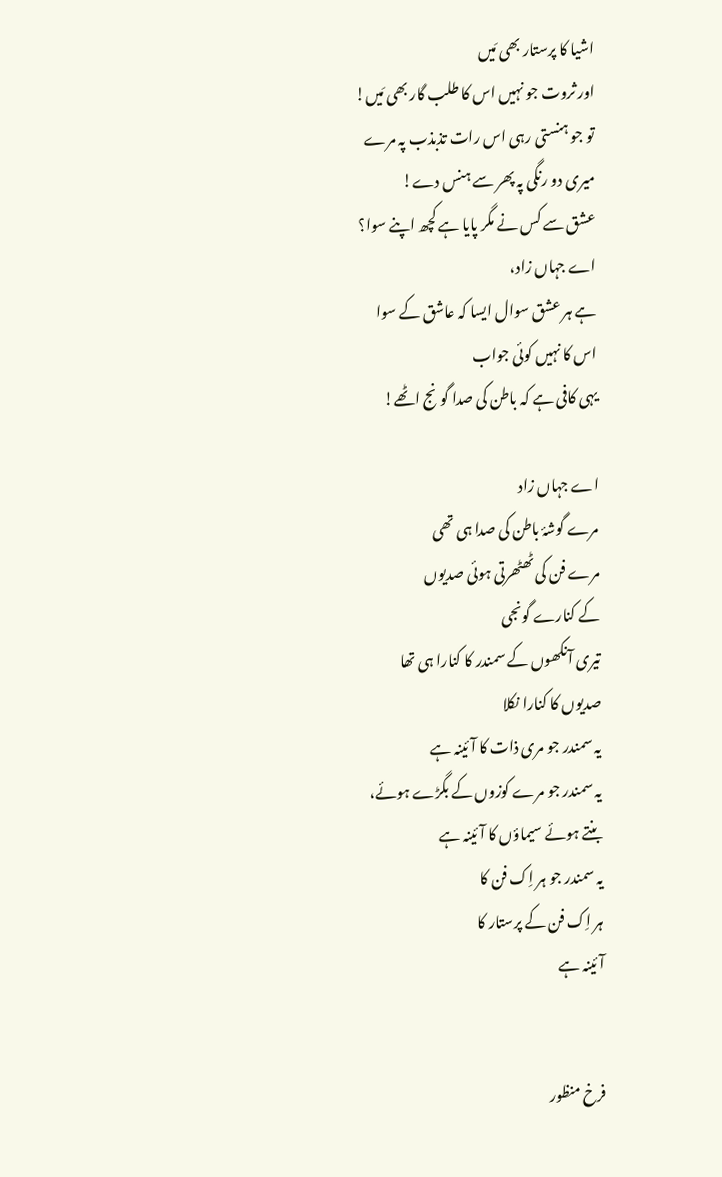اشیا کا پرستار بھی مَیں
اور ثروت جو نہیں اس کا طلب گار بھی مَیں!
تو جو ہنستی رہی اس رات تذبذب پہ مرے
میری دو رنگی پہ پھر سے ہنس دے!
عشق سے کس نے مگر پایا ہے کچھ اپنے سوا؟
اے جہاں زاد،
ہے ہر عشق سوال ایسا کہ عاشق کے سوا
اس کا نہیں کوئی جواب
یہی کافی ہے کہ باطن کی صدا گونج اٹھے!

اے جہاں زاد
مرے گوشۂ باطن کی صدا ہی تھی
مرے فن کی ٹھٹھرتی ہوئی صدیوں
کے کنارے گونجی
تیری آنکھوں کے سمندر کا کنارا ہی تھا
صدیوں کا کنارا نکلا
یہ سمندر جو مری ذات کا آئینہ ہے
یہ سمندر جو مرے کوزوں کے بگڑے ہوئے،
بنتے ہوئے سیماؤں کا آئینہ ہے
یہ سمندر جو ہر اِک فن کا
ہر اِک فن کے پرستار کا
آئینہ ہے


فرخ منظور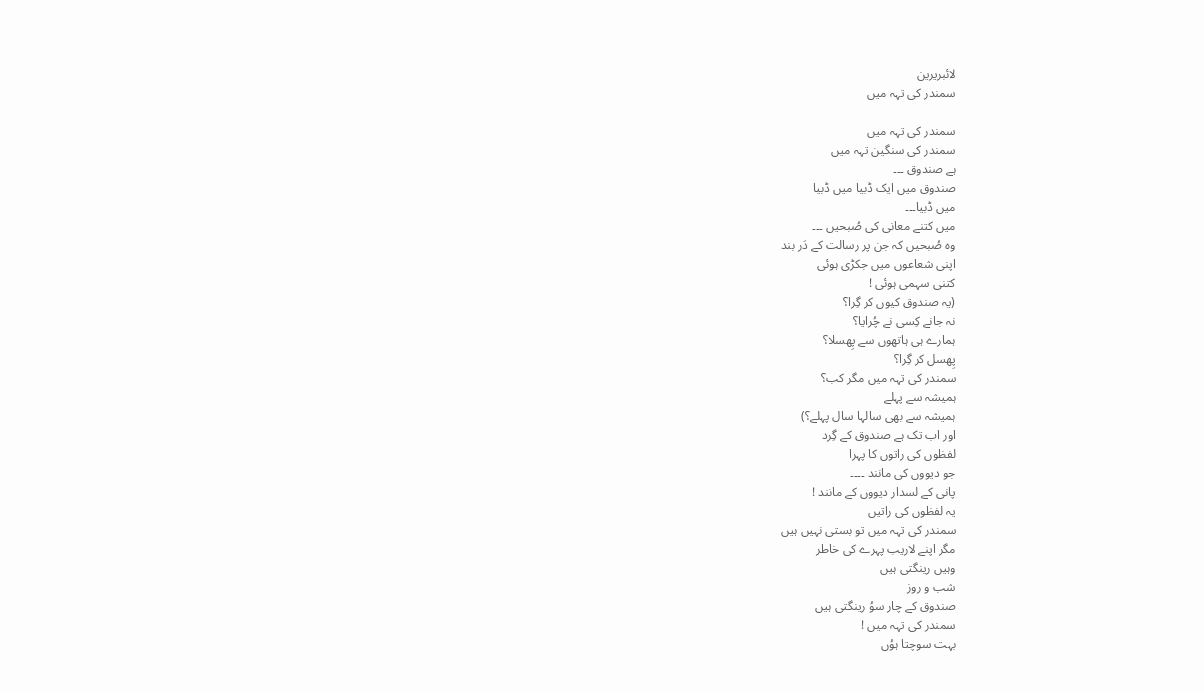لائبریرین
سمندر کی تہہ میں

سمندر کی تہہ میں
سمندر کی سنگین تہہ میں
ہے صندوق ۔۔۔
صندوق میں ایک ڈبیا میں ڈبیا
میں ڈبیا۔۔۔
میں کتنے معانی کی صُبحیں ۔۔۔
وہ صُبحیں کہ جن پر رسالت کے دَر بند
اپنی شعاعوں میں جکڑی ہوئی
کتنی سہمی ہوئی !
(یہ صندوق کیوں کر گِرا؟
نہ جانے کِسی نے چُرایا؟
ہمارے ہی ہاتھوں سے پِھسلا؟
پِھسل کر گِرا؟
سمندر کی تہہ میں مگر کب؟
ہمیشہ سے پہلے
ہمیشہ سے بھی سالہا سال پہلے؟)
اور اب تک ہے صندوق کے گِرد
لفظوں کی راتوں کا پہرا
جو دیووں کی مانند ۔۔۔۔
پانی کے لسدار دیووں کے مانند !
یہ لفظوں کی راتیں
سمندر کی تہہ میں تو بستی نہیں ہیں
مگر اپنے لاریب پہرے کی خاطر
وہیں رینگتی ہیں
شب و روز
صندوق کے چار سوُ رینگتی ہیں
سمندر کی تہہ میں !
بہت سوچتا ہوُں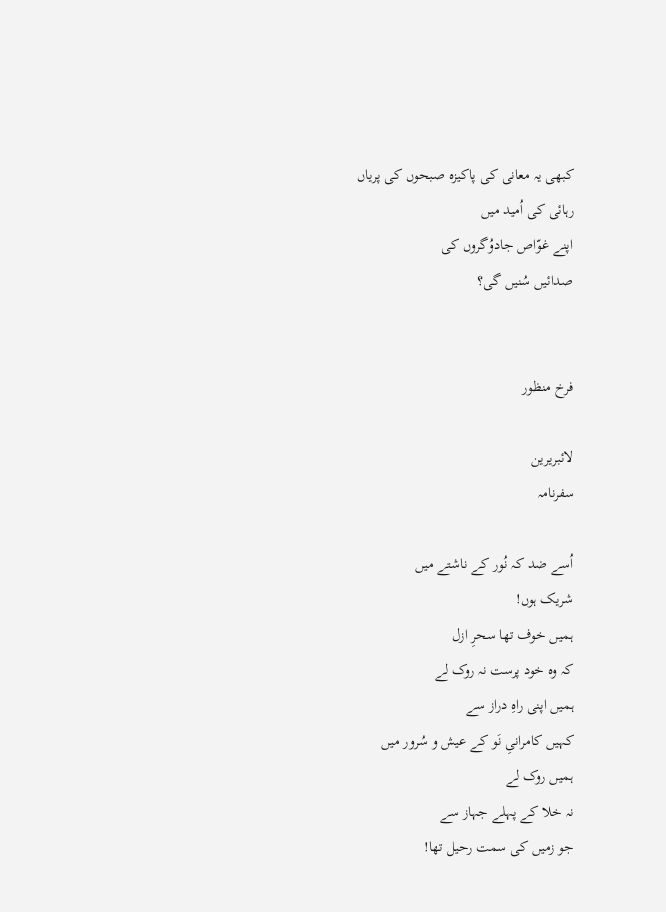کبھی یہ معانی کی پاکیزہ صبحوں کی پریاں
رہائی کی اُمید میں
اپنے غوّاص جادوُگروں کی
صدائیں سُنیں گی؟


فرخ منظور

لائبریرین
سفرنامہ

اُسے ضد کہ نُور کے ناشتے میں
شریک ہوں!
ہمیں خوف تھا سحرِ ازل
کہ وہ خود پرست نہ روک لے
ہمیں اپنی راہِ دراز سے
کہیں کامرانیِ نَو کے عیش و سُرور میں
ہمیں روک لے
نہ خلا کے پہلے جہاز سے
جو زمیں کی سمت رحیل تھا!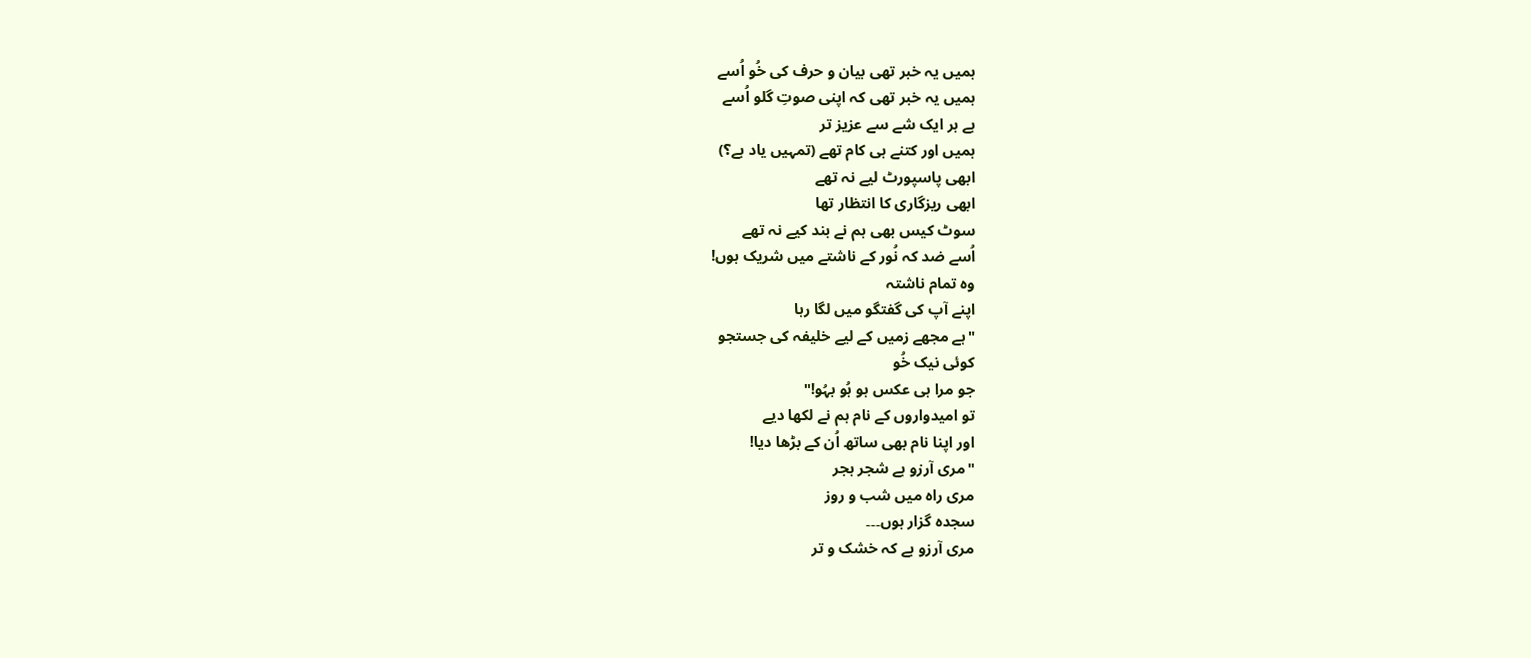ہمیں یہ خبر تھی بیان و حرف کی خُو اُسے
ہمیں یہ خبر تھی کہ اپنی صوتِ گلو اُسے
ہے ہر ایک شے سے عزیز تر
ہمیں اور کتنے ہی کام تھے (تمہیں یاد ہے؟)
ابھی پاسپورٹ لیے نہ تھے
ابھی ریزگاری کا انتظار تھا
سوٹ کیس بھی ہم نے بند کیے نہ تھے
اُسے ضد کہ نُور کے ناشتے میں شریک ہوں!
وہ تمام ناشتہ
اپنے آپ کی گفتگو میں لگا رہا
"ہے مجھے زمیں کے لیے خلیفہ کی جستجو
کوئی نیک خُو
جو مرا ہی عکس ہو ہُو بہُو!"
تو امیدواروں کے نام ہم نے لکھا دیے
اور اپنا نام بھی ساتھ اُن کے بڑھا دیا!
"مری آرزو ہے شجر ہجر
مری راہ میں شب و روز
سجدہ گزار ہوں۔۔۔
مری آرزو ہے کہ خشک و تر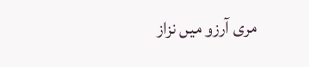مری آرزو میں نزاز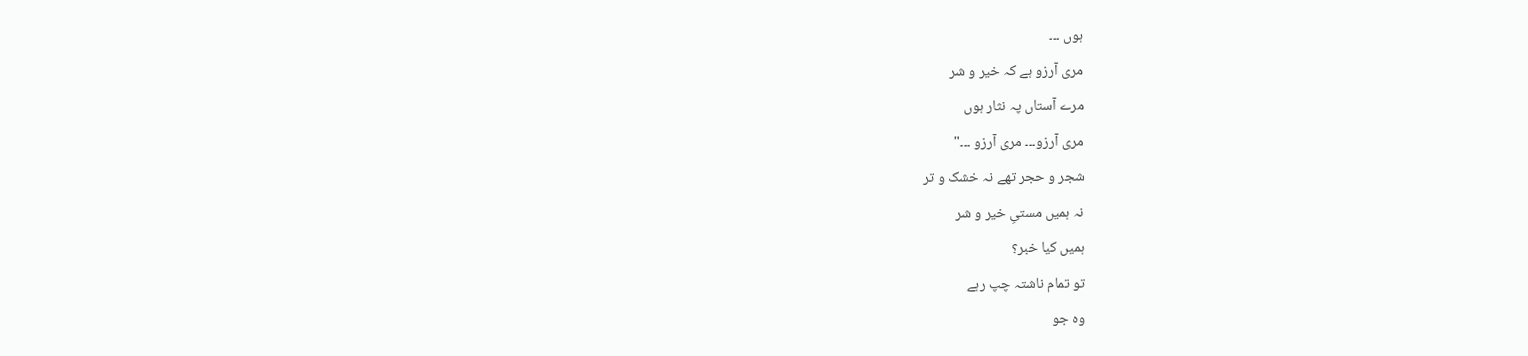ہوں ۔۔۔
مری آرزو ہے کہ خیر و شر
مرے آستاں پہ نثار ہوں
مری آرزو۔۔۔ مری آرزو ۔۔۔"
شجر و حجر تھے نہ خشک و تر
نہ ہمیں مستیِ خیر و شر
ہمیں کیا خبر؟
تو تمام ناشتہ چپ رہے
وہ جو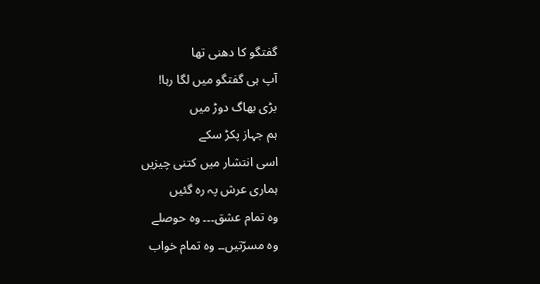گفتگو کا دھنی تھا
آپ ہی گفتگو میں لگا رہا!
بڑی بھاگ دوڑ میں
ہم جہاز پکڑ سکے
اسی انتشار میں کتنی چیزیں
ہماری عرش پہ رہ گئیں
وہ تمام عشق۔۔۔ وہ حوصلے
وہ مسرّتیں۔۔ وہ تمام خواب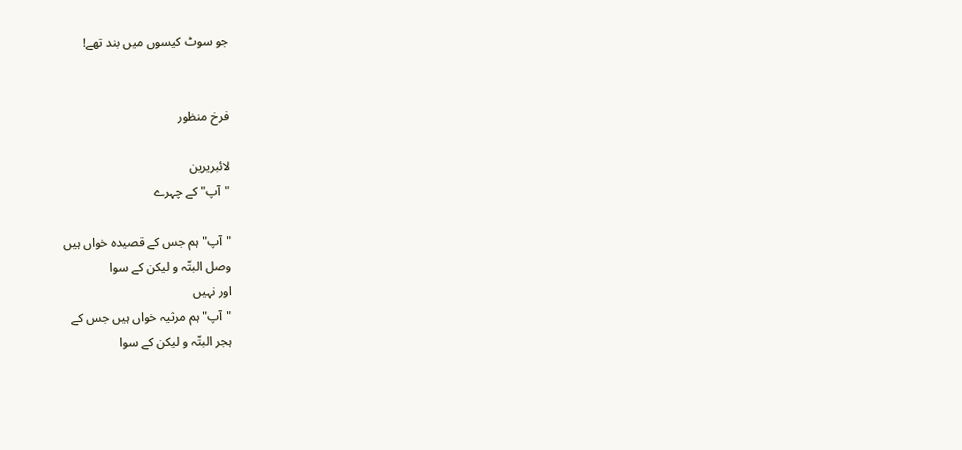جو سوٹ کیسوں میں بند تھے!


فرخ منظور

لائبریرین
"آپ" کے چہرے

"آپ" ہم جس کے قصیدہ خواں ہیں
وصل البتّہ و لیکن کے سوا
اور نہیں
"آپ" ہم مرثیہ خواں ہیں جس کے
ہجر البتّہ و لیکن کے سوا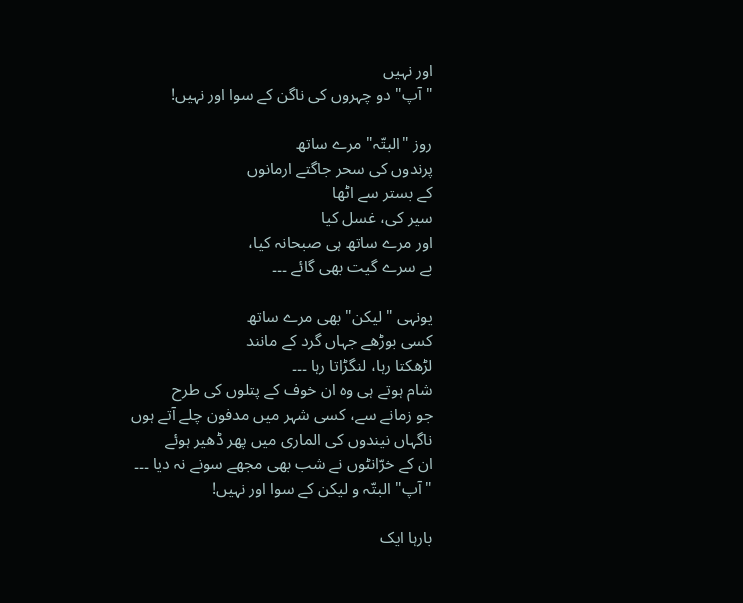اور نہیں
"آپ" دو چہروں کی ناگن کے سوا اور نہیں!

روز "البتّہ" مرے ساتھ
پرندوں کی سحر جاگتے ارمانوں
کے بستر سے اٹھا
سیر کی، غسل کیا
اور مرے ساتھ ہی صبحانہ کیا،
بے سرے گیت بھی گائے ۔۔۔

یونہی "لیکن" بھی مرے ساتھ
کسی بوڑھے جہاں گرد کے مانند
لڑھکتا رہا، لنگڑاتا رہا ۔۔۔
شام ہوتے ہی وہ ان خوف کے پتلوں کی طرح
جو زمانے سے، کسی شہر میں مدفون چلے آتے ہوں
ناگہاں نیندوں کی الماری میں پھر ڈھیر ہوئے
ان کے خرّانٹوں نے شب بھی مجھے سونے نہ دیا ۔۔۔
"آپ" البتّہ و لیکن کے سوا اور نہیں!

بارہا ایک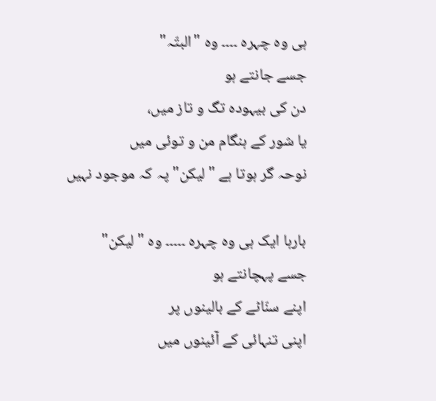ہی وہ چہرہ ۔۔۔۔ وہ "البتّہ"
جسے جانتے ہو
دن کی بیہودہ تگ و تاز میں،
یا شور کے ہنگام من و توئی میں
نوحہ گر ہوتا ہے "لیکن" پہ کہ موجود نہیں

بارہا ایک ہی وہ چہرہ ۔۔۔۔۔ وہ "لیکن"
جسے پہچانتے ہو
اپنے سنّاٹے کے بالینوں پر
اپنی تنہائی کے آئینوں میں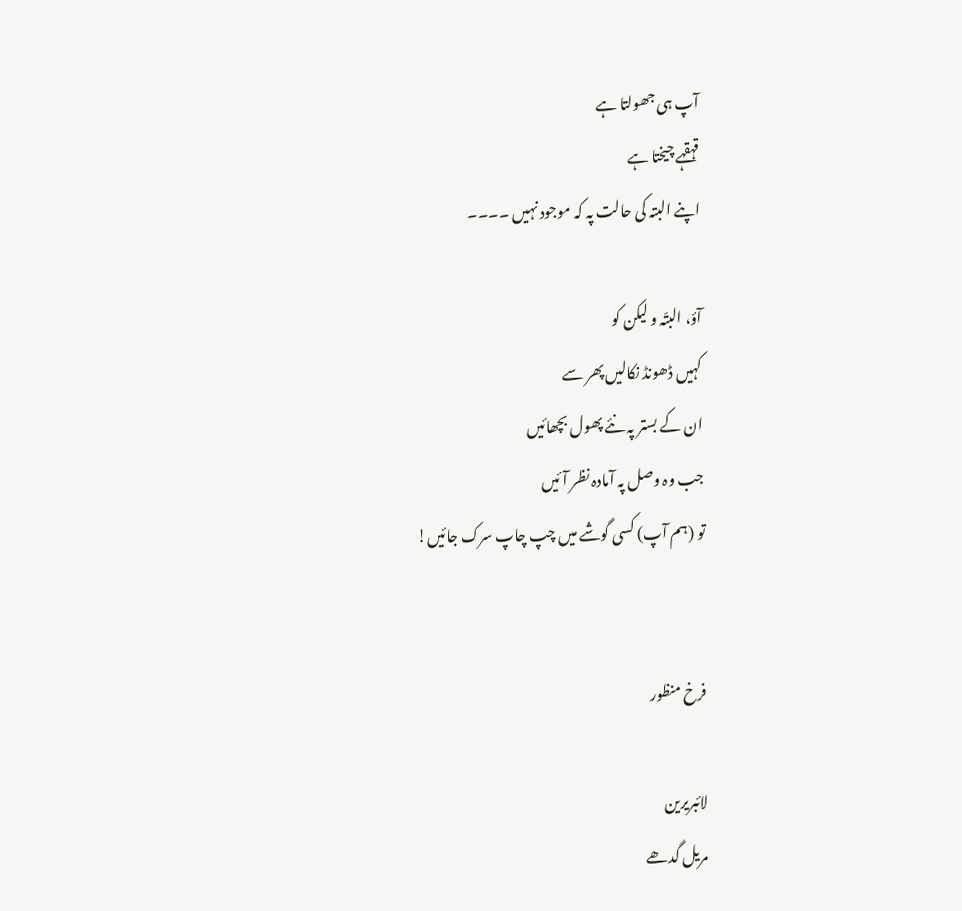آپ ہی جھولتا ہے
قہقہے چیختا ہے
اپنے البتہ کی حالت پہ کہ موجود نہیں ۔۔۔۔

آؤ، البتّہ و لیکن کو
کہیں ڈھونڈ نکالیں پھر سے
ان کے بستر پہ نئے پھول بچھائیں
جب وہ وصل پہ آمادہ نظر آئیں
تو (ہم آپ) کسی گوشے میں چپ چاپ سرک جائیں!


فرخ منظور

لائبریرین
مریل گدھے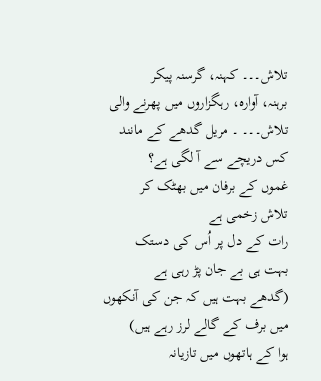تلاش۔۔۔ کہنہ، گرسنہ پیکر
برہنہ، آوارہ، رہگزاروں میں پھرنے والی
تلاش۔۔۔ ۔ مریل گدھے کے مانند
کس دریچے سے آ لگی ہے؟
غموں کے برفان میں بھٹک کر
تلاش زخمی ہے
رات کے دل پر اُس کی دستک
بہت ہی بے جان پڑ رہی ہے
(گدھے بہت ہیں کہ جن کی آنکھوں
میں برف کے گالے لرز رہے ہیں)
ہوا کے ہاتھوں میں تازیانہ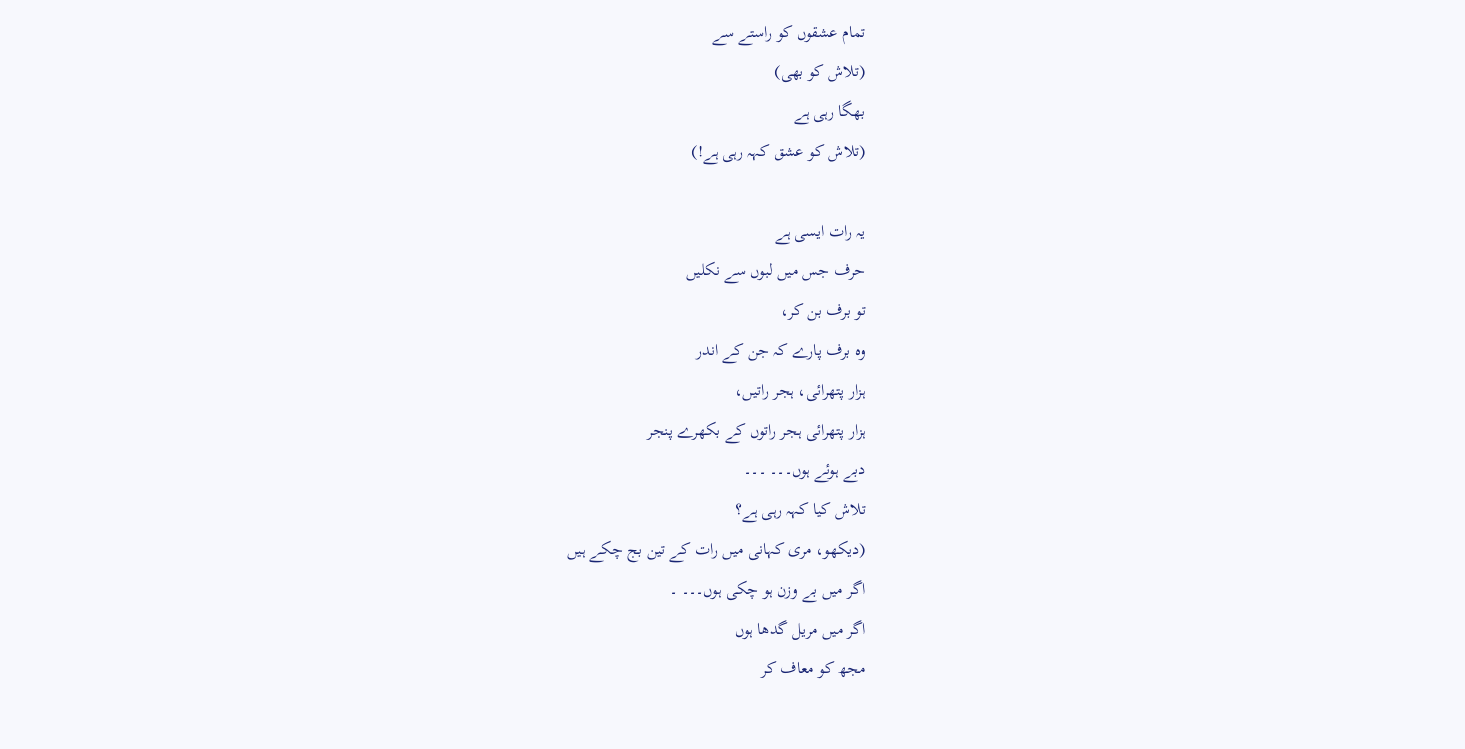تمام عشقوں کو راستے سے
(تلاش کو بھی)
بھگا رہی ہے
(تلاش کو عشق کہہ رہی ہے!)

یہ رات ایسی ہے
حرف جس میں لبوں سے نکلیں
تو برف بن کر،
وہ برف پارے کہ جن کے اندر
ہزار پتھرائی، ہجر راتیں،
ہزار پتھرائی ہجر راتوں کے بکھرے پنجر
دبے ہوئے ہوں۔۔۔ ۔۔۔
تلاش کیا کہہ رہی ہے؟
(دیکھو، مری کہانی میں رات کے تین بج چکے ہیں
اگر میں بے وزن ہو چکی ہوں۔۔۔ ۔
اگر میں مریل گدھا ہوں
مجھ کو معاف کر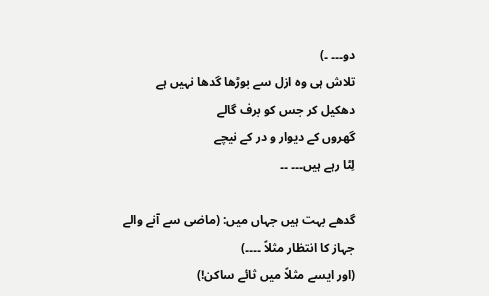دو۔۔۔ ۔)
تلاش ہی وہ ازل سے بوڑھا گدھا نہیں ہے
دھکیل کر جس کو برف گالے
گھروں کے دیوار و در کے نیچے
لِٹا رہے ہیں۔۔۔ ۔۔

گدھے بہت ہیں جہاں میں: (ماضی سے آنے والے
جہاز کا انتظار مثلاً ۔۔۔۔)
(اور ایسے مثلاً میں ثائے ساکن!)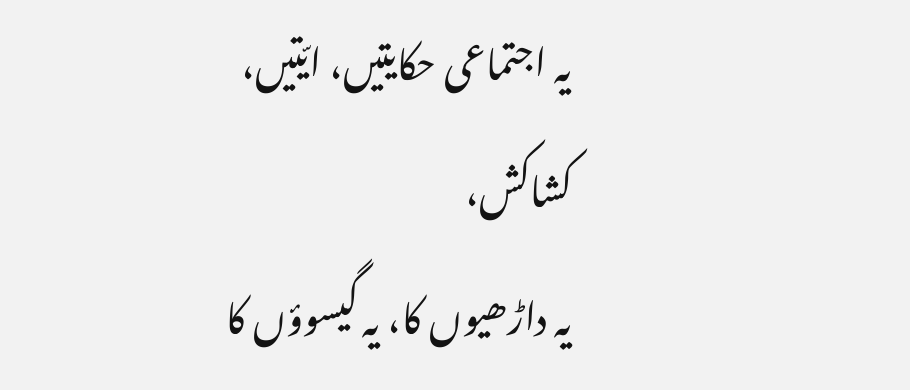یہ اجتماعی حکایتیں، ایّتیں، کشاکش،
یہ داڑھیوں کا، یہ گیسوؤں کا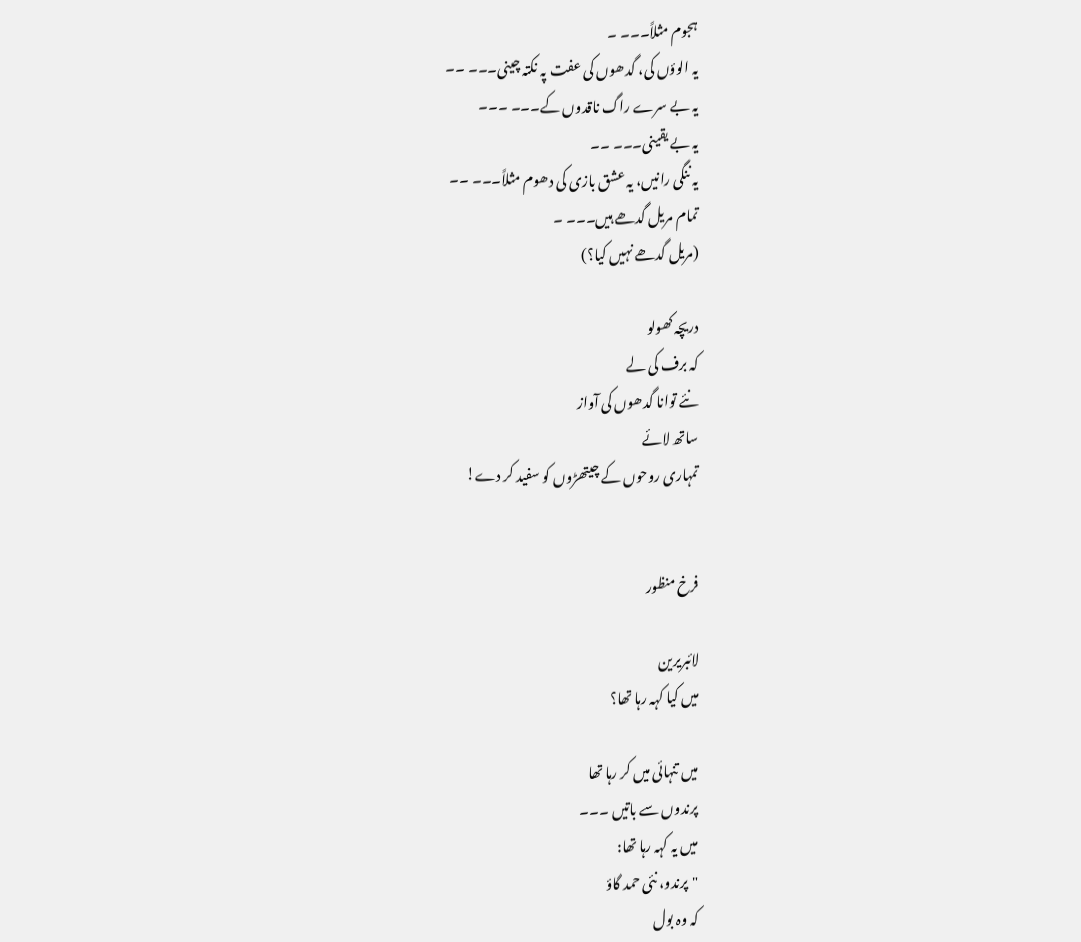ہجوم مثلاً۔۔۔ ۔
یہ الوؤں کی، گدھوں کی عفت پہ نکتہ چینی۔۔۔ ۔۔
یہ بے سرے راگ ناقدوں کے۔۔۔ ۔۔۔
یہ بے یقینی۔۔۔ ۔۔
یہ ننگی رانیں، یہ عشق بازی کی دھوم مثلاً۔۔۔ ۔۔
تمام مریل گدھے ہیں۔۔۔ ۔
(مریل گدھے نہیں کیا؟)

دریچہ کھولو
کہ برف کی لے
نئے توانا گدھوں کی آواز
ساتھ لائے
تمہاری روحوں کے چیتھڑوں کو سفید کر دے!


فرخ منظور

لائبریرین
میں کیا کہہ رہا تھا؟

میں تنہائی میں کر رہا تھا
پرندوں سے باتیں ۔۔۔
میں یہ کہہ رہا تھا:
"پرندو، نئی حمد گاؤ
کہ وہ بول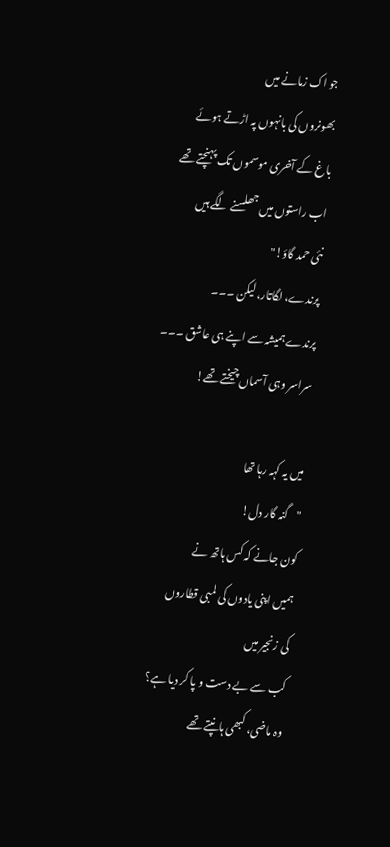جو اک زمانے میں
بھونروں کی بانہوں پہ اڑتے ہوئے
باغ کے آخری موسموں تک پہنچتے تھے
اب راستوں میں جھلسنے لگے ہیں
نئی حمد گاؤ!"
پرندے، لگاتار، لیکن ۔۔۔
پرندے ہمیشہ سے اپنے ہی عاشق ۔۔۔
سراسر وہی آسماں چیختے تھے!

میں یہ کہہ رہا تھا
"گنہ گار دل!
کون جانے کہ کس ہاتھ نے
ہمیں اپنی یادوں کی لمبی قطاروں
کی زنجیر میں
کب سے بے دست و پا کر دیا ہے؟
وہ ماضی، کبھی ہانپتے تھے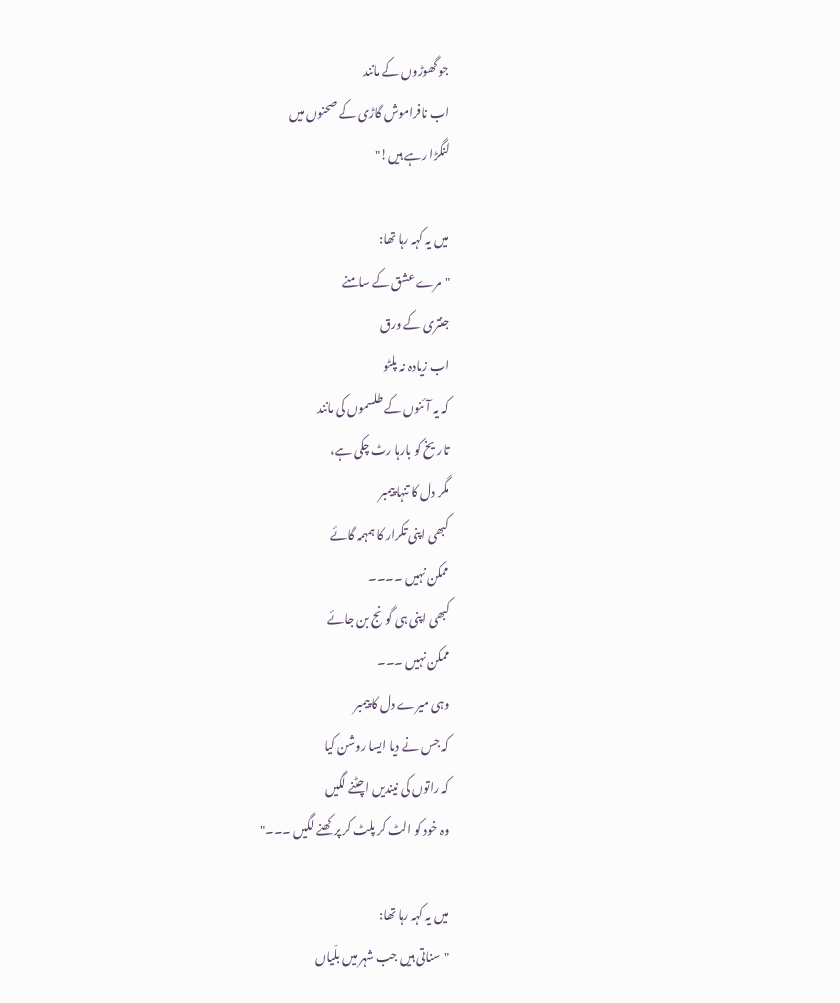جو گھوڑوں کے مانند
اب نافراموش گاڑی کے صحنوں میں
لنگڑا رہے ہیں!"

میں یہ کہہ رہا تھا:
"مرے عشق کے سامنے
جنتری کے ورق
اب زیادہ نہ پلٹو
کہ یہ آئنوں کے طلسموں کی مانند
تاریخ کو بارہا رٹ چکی ہے،
مگر دل کا تنہا پیمبر
کبھی اپنی تکرار کا ہمہمہ گائے
ممکن نہیں ۔۔۔۔
کبھی اپنی ہی گونج بن جائے
ممکن نہیں ۔۔۔
وہی میرے دل کا پیمبر
کہ جس نے دیا ایسا روشن کیا
کہ راتوں کی نیندیں اچٹنے لگیں
وہ خود کو الٹ کر پلٹ کر پرکھنے لگیں ۔۔۔"

میں یہ کہہ رہا تھا:
"سناتی ہیں جب شہر میں بلّیاں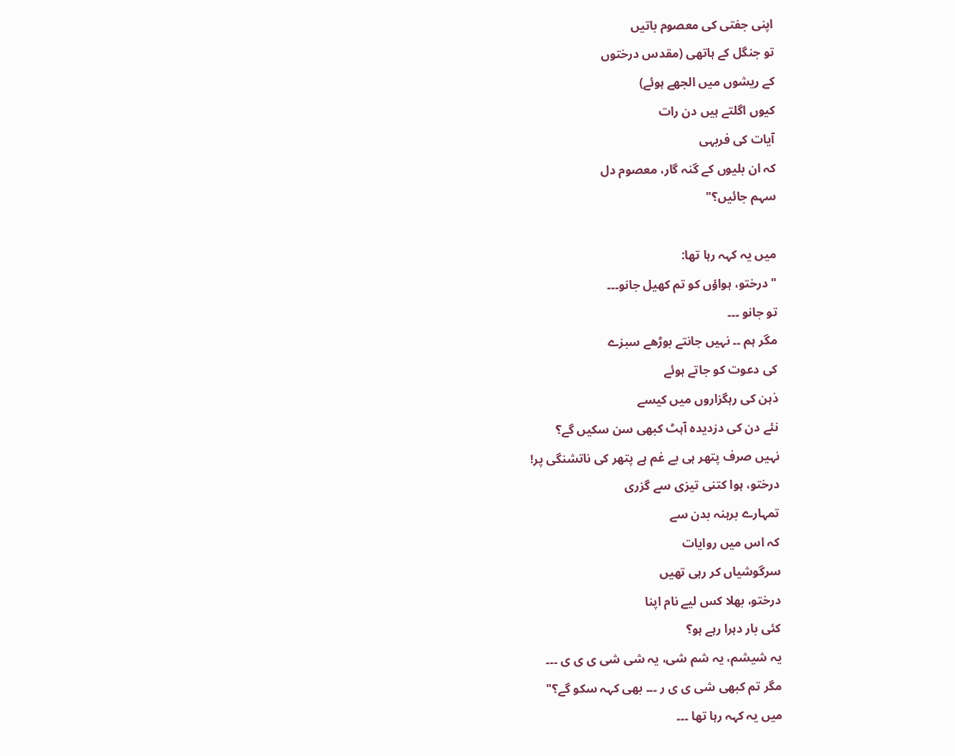اپنی جفتی کی معصوم باتیں
تو جنگل کے ہاتھی (مقدس درختوں
کے ریشوں میں الجھے ہوئے)
کیوں اگلتے ہیں دن رات
آیات کی فربہی
کہ ان بلیوں کے گنہ گار، معصوم دل
سہم جائیں؟"

میں یہ کہہ رہا تھا:
"درختو، ہواؤں کو تم کھیل جانو۔۔۔
تو جانو ۔۔۔
مگر ہم ۔۔ نہیں جانتے بوڑھے سبزے
کی دعوت کو جاتے ہوئے
ذہن کی رہگزاروں میں کیسے
نئے دن کی دزدیدہ آہٹ کبھی سن سکیں گے؟
نہیں صرف پتھر ہی بے غم ہے پتھر کی ناتشنگی پر!
درختو، ہوا کتنی تیزی سے گزری
تمہارے برہنہ بدن سے
کہ اس میں روایات
سرگوشیاں کر رہی تھیں
درختو، بھلا کس لیے نام اپنا
کئی بار دہرا رہے ہو؟
یہ شیشم، یہ شم شی، یہ شی شی ی ی ی ۔۔۔
مگر تم کبھی شی ی ی ر ۔۔۔ بھی کہہ سکو گے؟"
میں یہ کہہ رہا تھا ۔۔۔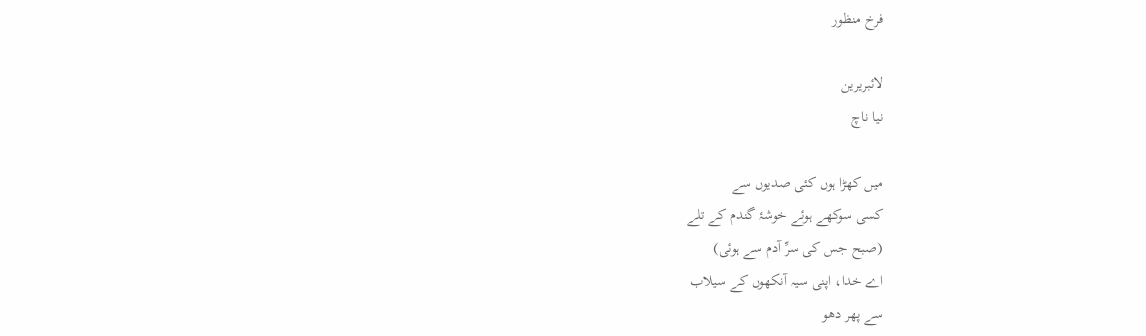فرخ منظور

لائبریرین
نیا ناچ

میں کھڑا ہوں کئی صدیوں سے
کسی سوکھے ہوئے خوشۂ گندم کے تلے
(صبح جس کی سرِّ آدم سے ہوئی)
اے خدا، اپنی سیہ آنکھوں کے سیلاب
سے پھر دھو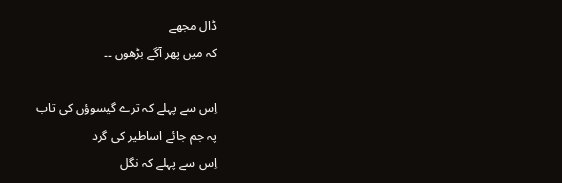ڈال مجھے
کہ میں پھر آگے بڑھوں ۔۔

اِس سے پہلے کہ ترے گیسوؤں کی تاب
پہ جم جائے اساطیر کی گرد
اِس سے پہلے کہ نگل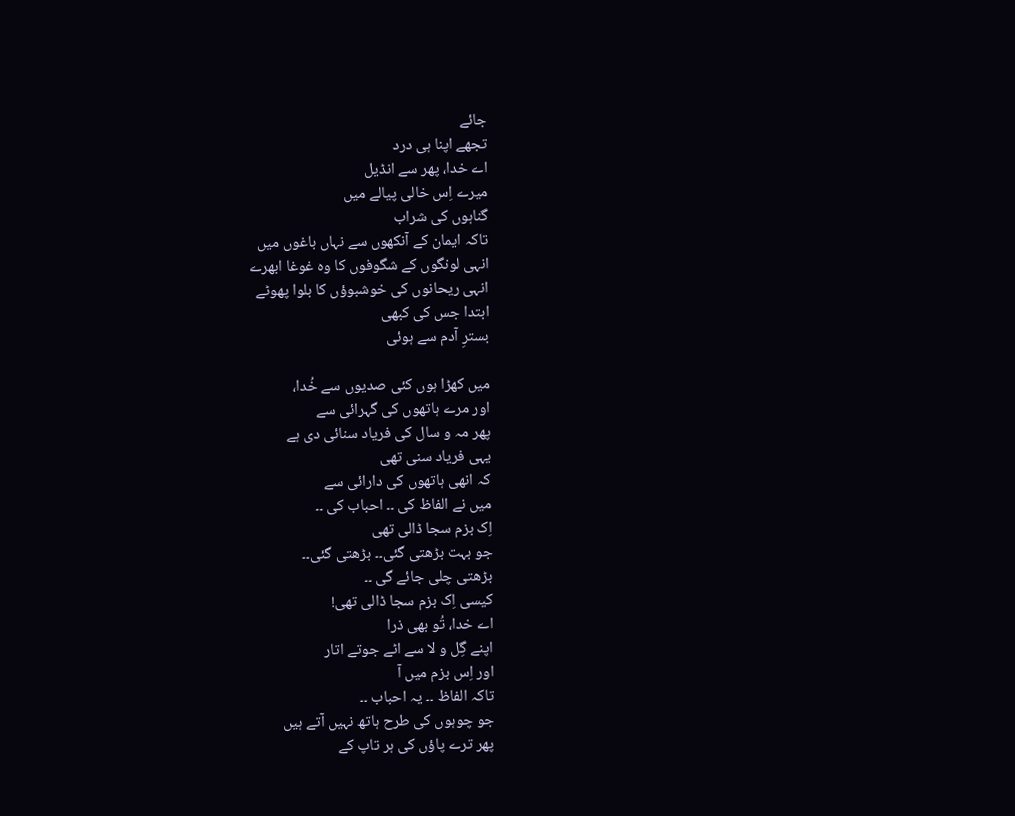جائے
تجھے اپنا ہی درد
اے خدا، پھر سے انڈیل
میرے اِس خالی پیالے میں
گناہوں کی شراب
تاکہ ایمان کے آنکھوں سے نہاں باغوں میں
انہی لونگوں کے شگوفوں کا وہ غوغا ابھرے
انہی ریحانوں کی خوشبوؤں کا بلوا پھوٹے
ابتدا جس کی کبھی
بسترِ آدم سے ہوئی

میں کھڑا ہوں کئی صدیوں سے خُدا،
اور مرے ہاتھوں کی گہرائی سے
پھر مہ و سال کی فریاد سنائی دی ہے
یہی فریاد سنی تھی
کہ انھی ہاتھوں کی دارائی سے
میں نے الفاظ کی ۔۔ احباب کی ۔۔
اِک بزم سجا ڈالی تھی
جو بہت بڑھتی گئی۔۔ بڑھتی گئی۔۔
بڑھتی چلی جائے گی ۔۔
کیسی اِک بزم سجا ڈالی تھی!
اے خدا، تُو بھی ذرا
اپنے گِل و لا سے اٹے جوتے اتار
اور اِس بزم میں آ
تاکہ الفاظ ۔۔ یہ احباب ۔۔
جو چوہوں کی طرح ہاتھ نہیں آتے ہیں
پھر ترے پاؤں کی ہر تاپ کے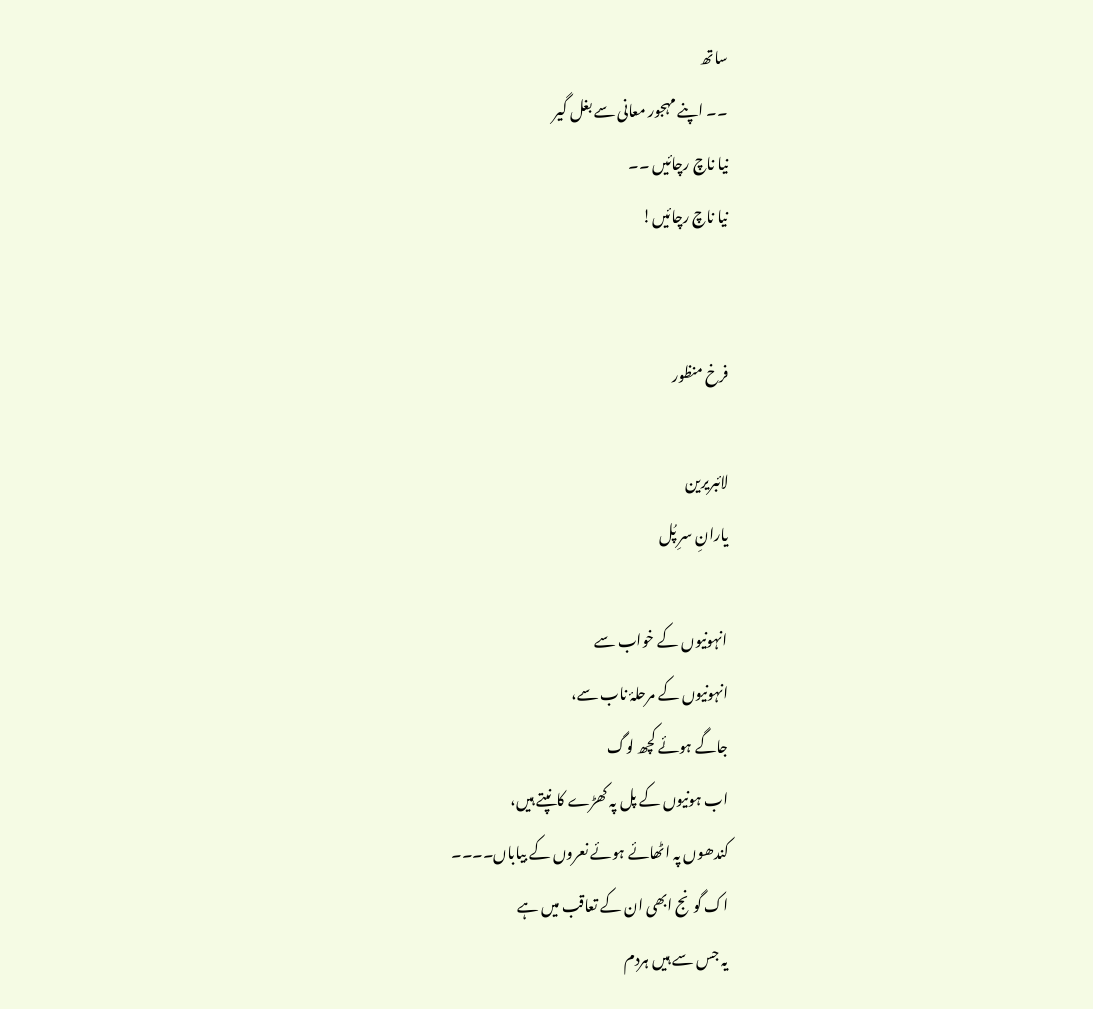ساتھ
۔۔ اپنے مہجور معانی سے بغل گیر
نیا ناچ رچائیں ۔۔
نیا ناچ رچائیں!


فرخ منظور

لائبریرین
یارانِ سرِ پُل

انہونیوں کے خواب سے
انہونیوں کے مرحلۂ ناب سے،
جاگے ہوئے کچھ لوگ
اب ہونیوں کے پل پہ کھڑے کانپتے ہیں،
کندھوں پہ اٹھائے ہوئے نعروں کے بیاباں۔۔۔۔
اک گونج ابھی ان کے تعاقب میں ہے
یہ جس سے ہیں ہردم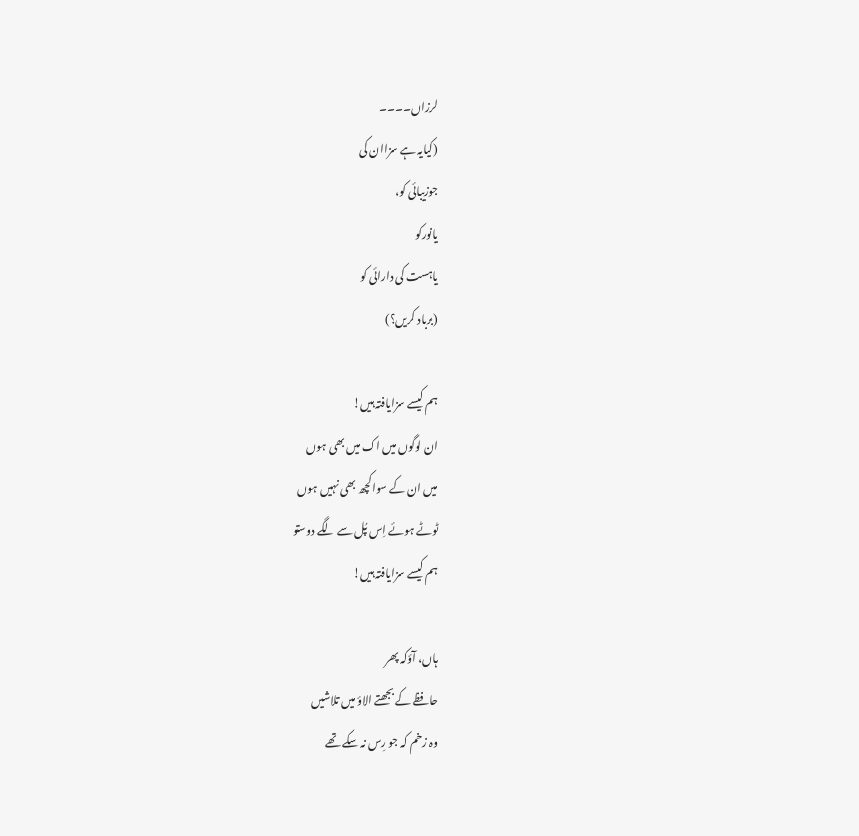لرزاں۔۔۔۔
(کیایہ ہے سزاان کی
جوزیبائی کو،
یانورکو
یاہست کی دارائی کو
(برباد کریں؟)

ہم کیسے سزایافتہ ہیں!
ان لوگوں میں اک میں بھی ہوں
میں ان کے سواکچھ بھی نہیں ہوں
ٹوٹے ہوئے اِس پُل سے لگے دوستو
ہم کیسے سزایافتہ ہیں!

ہاں، آؤکہ پھر
حافظے کے بجھتے الاؤ میں تلاشیں
وہ زخم کہ جو رِس نہ سکے تھے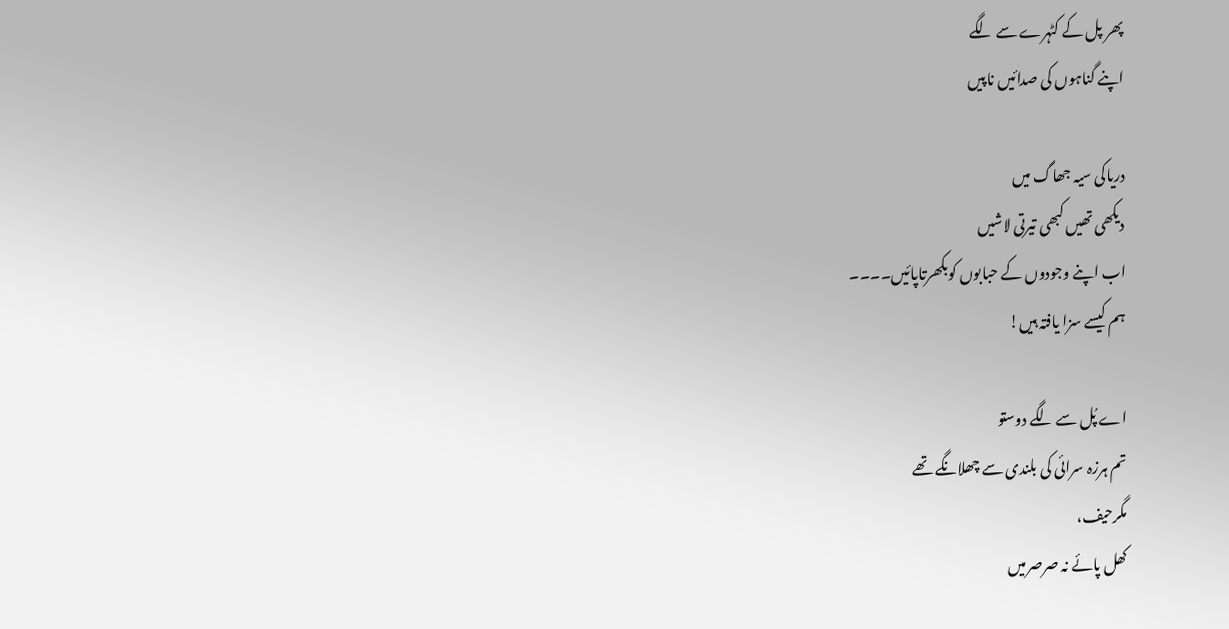پھر پل کے کٹہرے سے لگے
اپنے گناہوں کی صدائیں ناپیں

دریاکی سیہ جھاگ میں
دیکھی تھیں کبھی تیرتی لاشیں
اب اپنے وجودوں کے حبابوں کوبکھرتاپائیں۔۔۔۔
ہم کیسے سزا یافتہ ہیں!

اے پُل سے لگے دوستو
تم ہرزہ سرائی کی بلندی سے چھلانگے تھے
مگرحیف،
کھل پائے نہ صرصرمیں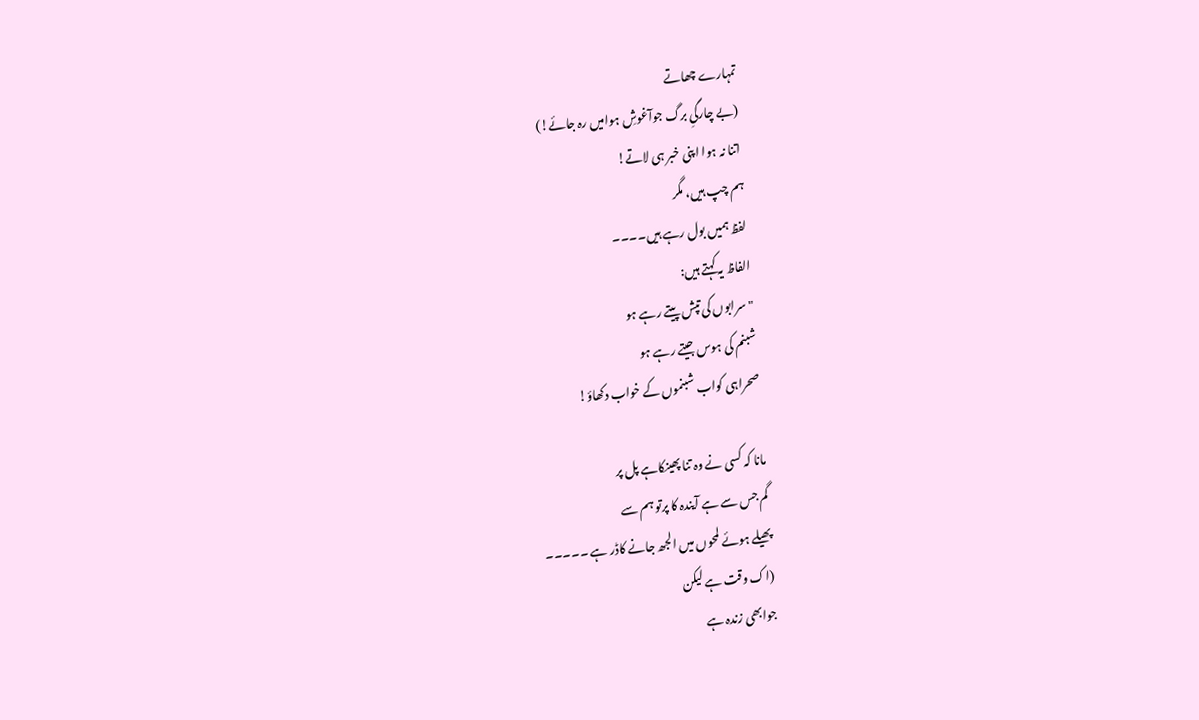تمہارے چھاتے
(بے چارگیِ برگ جوآغوشِ ہوامیں رہ جائے!)
اتنا نہ ہوا اپنی خبر ہی لاتے!
ہم چپ ہیں، مگر
لفظ ہمیں بول رہے ہیں۔۔۔۔
الفاظ یہ کہتے ہیں:
"سرابوں کی تپش پیتے رہے ہو
شبنم کی ہوس جیتے رہے ہو
صحراہی کواب شبنموں کے خواب دکھاؤ!

مانا کہ کسی نے وہ تنا پھینکاہے پل پر
گم جس سے ہے آیندہ کا پرتو ہم سے
پھیلے ہوئے لمحوں میں الجھ جانے کاڈر ہے ۔۔۔۔۔
(اک وقت ہے لیکن
جوابھی زندہ ہے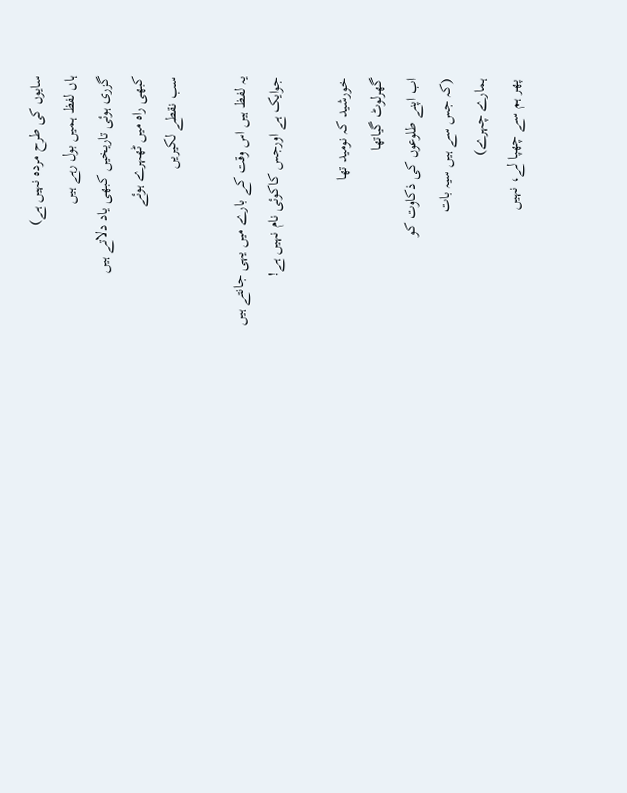سایوں کی طرح مردہ نہیں ہے)
ہاں لفظ ہمیں بول رہے ہیں
گزری ہوئی تاریخیں کبھی یاد دلاتے ہیں
کبھی راہ میں ٹھہرے ہوئے
سب نقطے لکیریں

یہ لفظ ہیں اس وقت کے بارے میں یہی جانتے ہیں
جوایک ہے اورجس کاکوئی نام نہیں ہے!

خورشید کہ نومید تھا
گھرلوٹ گیاتھا
اب اپنے طلوعوں کی ذکاوت کو
(کہ جس سے ہیں سیہ بات
ہمارے چہرے)
پھر ہم سے چھپا لے، نہیں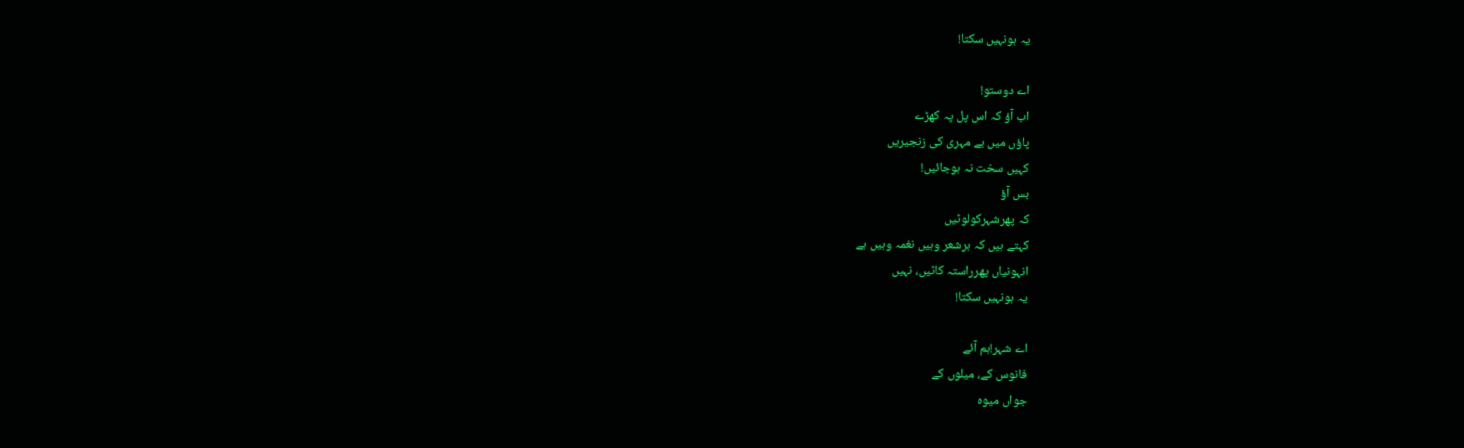یہ ہونہیں سکتا!

اے دوستو!
اب آؤ کہ اس پل پہ کھڑے
پاؤں میں بے مہری کی زنجیریں
کہیں سخت نہ ہوجائیں!
بس آؤ
کہ پھرشہرکولوٹیں
کہتے ہیں کہ ہرشعر وہیں نغمہ وہیں ہے
انہونیاں پھرراستہ کاٹیں، نہیں
یہ ہونہیں سکتا!

اے شہر!ہم آئے
فانوس کے، میلوں کے
جواں میوہ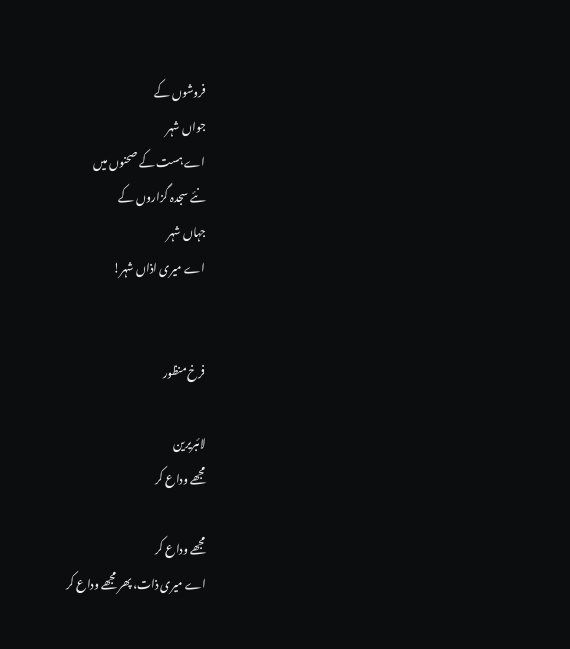فروشوں کے
جواں شہر
اے ہست کے صحنوں میں
نئے سجدہ گزاروں کے
جہاں شہر
اے میری اذاں شہر!


فرخ منظور

لائبریرین
مجھے وداع کر

مجھے وداع کر
اے میری ذات، پھر مجھے وداع کر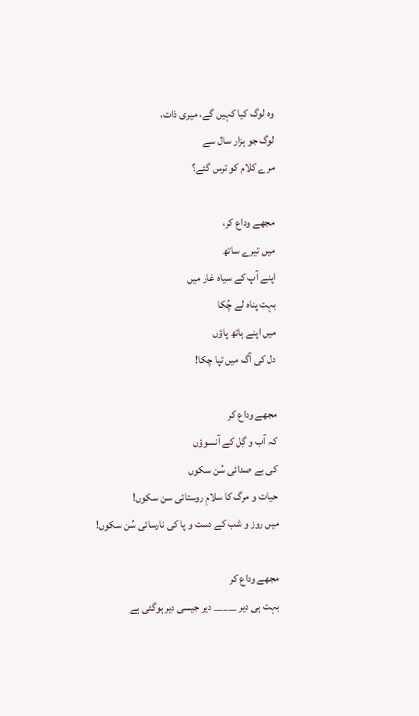وہ لوگ کیا کہیں گے، میری ذات،
لوگ جو ہزار سال سے
مرے کلام کو ترس گئے؟

مجھے وداع کر،
میں تیرے ساتھ
اپنے آپ کے سیاہ غار میں
بہت پناہ لے چُکا
میں اپنے ہاتھ پاؤں
دل کی آگ میں تپا چکا!

مجھے وداع کر
کہ آب و گِل کے آنسوؤں
کی بے صدائی سُن سکوں
حیات و مرگ کا سلامِ روستائی سن سکوں!
میں روز و شب کے دست و پا کی نارسائی سُن سکوں!

مجھے وداع کر
بہت ہی دیر _____ دیر جیسی دیر ہوگئی ہے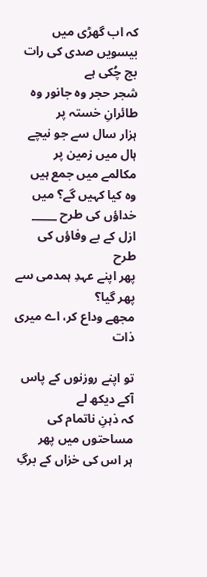کہ اب گھڑی میں بیسویں صدی کی رات بج چُکی ہے
شجر حجر وہ جانور وہ طائرانِ خستہ پر
ہزار سال سے جو نیچے ہال میں زمین پر
مکالمے میں جمع ہیں
وہ کیا کہیں گے؟ میں خداؤں کی طرح _____
ازل کے بے وفاؤں کی طرح
پھر اپنے عہدِ ہمدمی سے پھر گیا؟
مجھے وداع کر، اے میری ذات

تو اپنے روزنوں کے پاس آکے دیکھ لے
کہ ذہنِ ناتمام کی مساحتوں میں پھر
ہر اس کی خزاں کے برگِ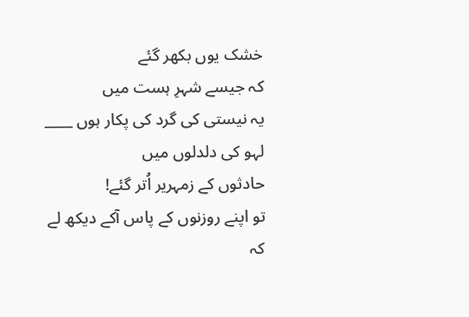خشک یوں بکھر گئے
کہ جیسے شہرِ ہست میں
یہ نیستی کی گرد کی پکار ہوں ____
لہو کی دلدلوں میں
حادثوں کے زمہریر اُتر گئے!
تو اپنے روزنوں کے پاس آکے دیکھ لے
کہ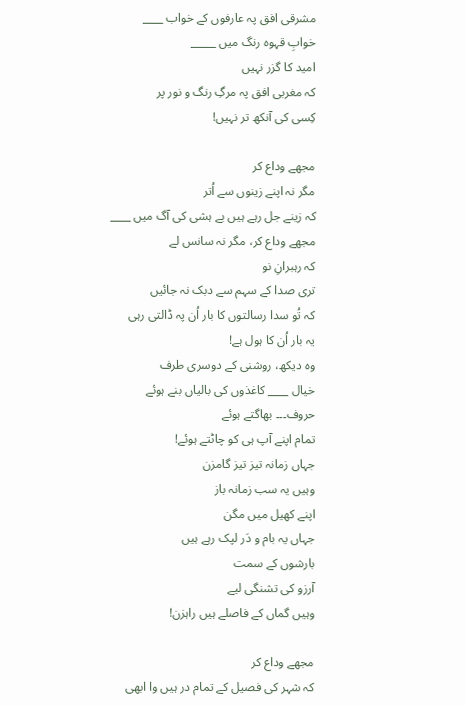مشرقی افق پہ عارفوں کے خواب ____
خوابِ قہوہ رنگ میں _____
امید کا گزر نہیں
کہ مغربی افق پہ مرگِ رنگ و نور پر
کِسی کی آنکھ تر نہیں!

مجھے وداع کر
مگر نہ اپنے زینوں سے اُتر
کہ زینے جل رہے ہیں بے ہشی کی آگ میں ____
مجھے وداع کر، مگر نہ سانس لے
کہ رہبرانِ نو
تری صدا کے سہم سے دبک نہ جائیں
کہ تُو سدا رسالتوں کا بار اُن پہ ڈالتی رہی
یہ بار اُن کا ہول ہے!
وہ دیکھ، روشنی کے دوسری طرف
خیال ____ کاغذوں کی بالیاں بنے ہوئے
حروف۔۔۔ بھاگتے ہوئے
تمام اپنے آپ ہی کو چاٹتے ہوئے!
جہاں زمانہ تیز تیز گامزن
وہیں یہ سب زمانہ باز
اپنے کھیل میں مگن
جہاں یہ بام و دَر لپک رہے ہیں
بارشوں کے سمت
آرزو کی تشنگی لیے
وہیں گماں کے فاصلے ہیں راہزن!

مجھے وداع کر
کہ شہر کی فصیل کے تمام در ہیں وا ابھی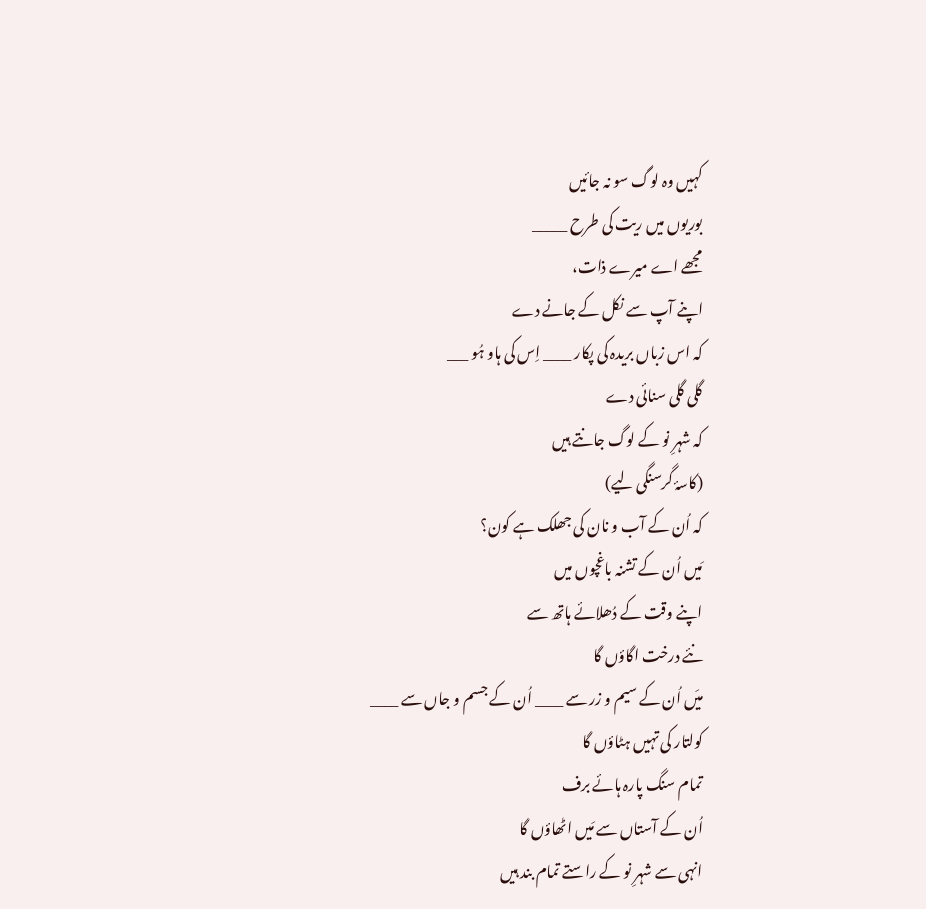کہیں وہ لوگ سو نہ جائیں
بوریوں میں ریت کی طرح _____
مجھے اے میرے ذات،
اپنے آپ سے نکل کے جانے دے
کہ اس زباں بریدہ کی پکار ____ اِس کی ہاو ہُو ___
گلی گلی سنائی دے
کہ شہرِ نو کے لوگ جانتے ہیں
(کاسۂ گرسنگی لیے)
کہ اُن کے آب و نان کی جھلک ہے کون؟
مَیں اُن کے تشنہ باغچوں میں
اپنے وقت کے دُھلائے ہاتھ سے
نئے درخت اگاؤں گا
میَں اُن کے سیم و زر سے ____ اُن کے جسم و جاں سے ____
کولتار کی تہیں ہٹاؤں گا
تمام سنگ پارہ ہائے برف
اُن کے آستاں سے مَیں اٹھاؤں گا
انہی سے شہرِ نو کے راستے تمام بند ہیں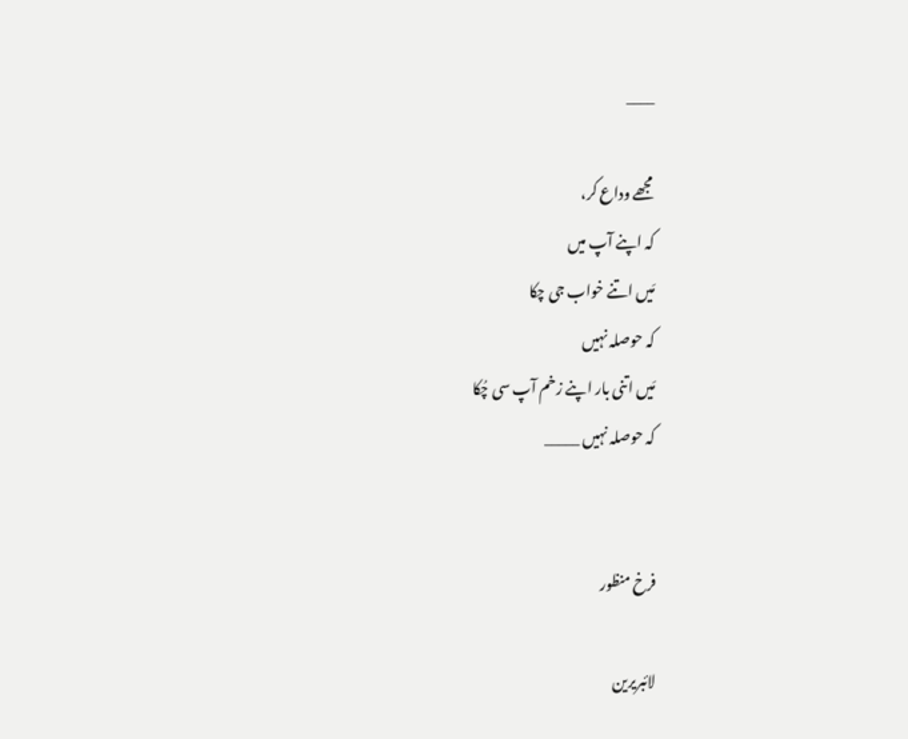____

مجھے وداع کر،
کہ اپنے آپ میں
مَیں اتنے خواب جی چکا
کہ حوصلہ نہیں
مَیں اتنی بار اپنے زخم آپ سی چُکا
کہ حوصلہ نہیں _____


فرخ منظور

لائبریرین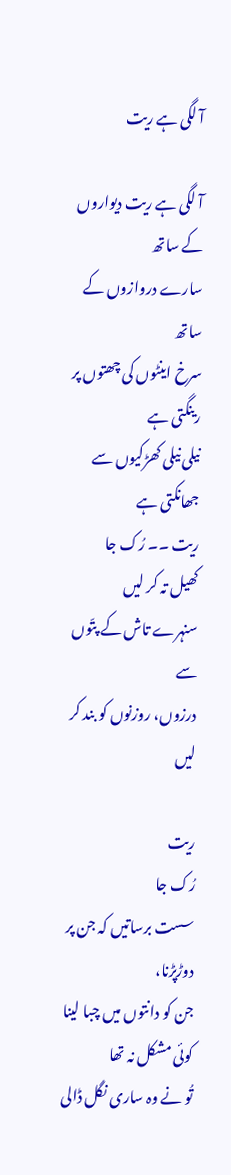آ لگی ہے ریت

آ لگی ہے ریت دیواروں کے ساتھ
سارے دروازوں کے ساتھ
سرخ اینٹوں کی چھتوں پر رینگتی ہے
نیلی نیلی کھڑکیوں سے جھانکتی ہے
ریت ۔۔ رُک جا
کھیل تہ کر لیں
سنہرے تاش کے پتّوں سے
درزوں، روزنوں کو بند کر لیں

ریت
رُک جا
سست برساتیں کہ جن پر دوڑپڑنا،
جن کو دانتوں میں چبا لینا
کوئی مشکل نہ تھا
تُو نے وہ ساری نگل ڈالی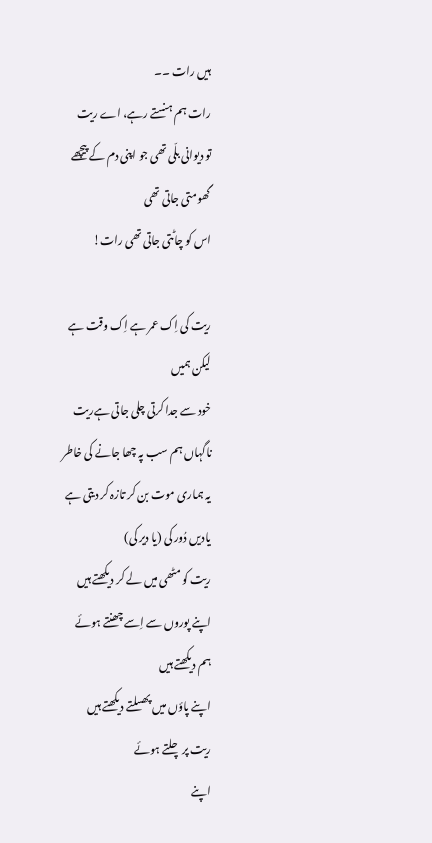ہیں رات ۔۔
رات ہم ہنستے رہے، اے ریت
تو دیوانی بلّی تھی جو اپنی دم کے پیچھے
گھومتی جاتی تھی
اس کو چاٹتی جاتی تھی رات!

ریت کی اِک عمر ہے اِک وقت ہے
لیکن ہمیں
خود سے جدا کرتی چلی جاتی ہےریت
ناگہاں ہم سب پہ چھا جانے کی خاطر
یہ ہماری موت بن کر تازہ کر دیتی ہے
یادیں دُور کی (یا دیر کی)
ریت کو مٹھی میں لے کر دیکھتے ہیں
اپنے پوروں سے اِسے چھنتے ہوئے
ہم دیکھتے ہیں
اپنے پاؤں میں پھسلتے دیکھتے ہیں
ریت پر چلتے ہوئے
اپنے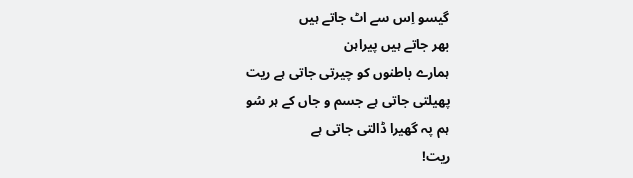گیسو اِس سے اٹ جاتے ہیں
بھر جاتے ہیں پیراہن
ہمارے باطنوں کو چیرتی جاتی ہے ریت
پھیلتی جاتی ہے جسم و جاں کے ہر سُو
ہم پہ گھیرا ڈالتی جاتی ہے
ریت!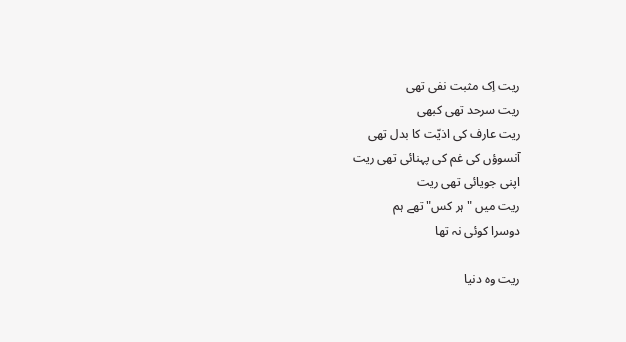ریت اِک مثبت نفی تھی
ریت سرحد تھی کبھی
ریت عارف کی اذیّت کا بدل تھی
آنسوؤں کی غم کی پہنائی تھی ریت
اپنی جویائی تھی ریت
ریت میں "ہر کس" تھے ہم
دوسرا کوئی نہ تھا

ریت وہ دنیا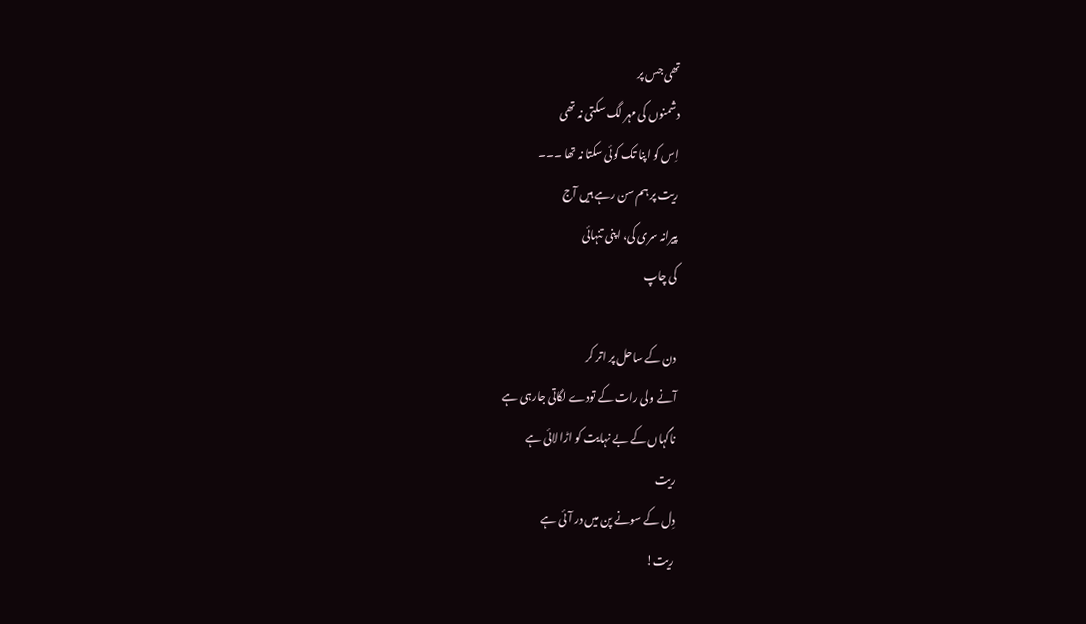تھی جس پر
دشمنوں کی مہر لگ سکتی نہ تھی
اِس کو اپنا تک کوئی سکتا نہ تھا ۔۔۔
ریت پر ہم سن رہے ہیں آج
پیرانہ سری کی، اپنی تنہائی
کی چاپ

دن کے ساحل پر اتر کر
آنے ولی رات کے تودے لگاتی جارہی ہے
ناگہاں کے بے نہایت کو اڑا لائی ہے
ریت
دِل کے سونے پن میں در آئی ہے
ریت!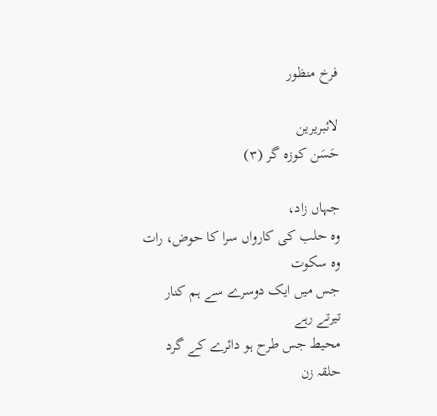فرخ منظور

لائبریرین
حَسَن کوزہ گر (٣)

جہاں زاد،
وہ حلب کی کارواں سرا کا حوض، رات وہ سکوت
جس میں ایک دوسرے سے ہم کنار تیرتے رہے
محیط جس طرح ہو دائرے کے گرد حلقہ زن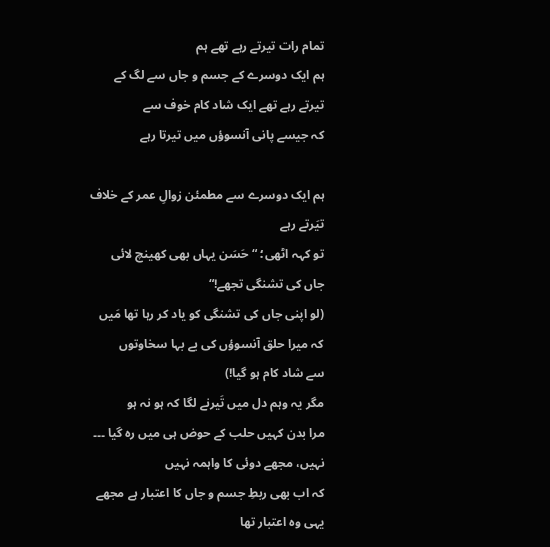تمام رات تیرتے رہے تھے ہم
ہم ایک دوسرے کے جسم و جاں سے لگ کے
تیرتے رہے تھے ایک شاد کام خوف سے
کہ جیسے پانی آنسوؤں میں تیرتا رہے

ہم ایک دوسرے سے مطمئن زوالِ عمر کے خلاف
تیَرتے رہے
تو کہہ اٹھی؛ “حَسَن یہاں بھی کھینچ لائی
جاں کی تشنگی تجھے!“
(لو اپنی جاں کی تشنگی کو یاد کر رہا تھا مَیں
کہ میرا حلق آنسوؤں کی بے بہا سخاوتوں
سے شاد کام ہو گیا!)
مگر یہ وہم دل میں تَیرنے لگا کہ ہو نہ ہو
مرا بدن کہیں حلب کے حوض ہی میں رہ گیا ۔۔۔
نہیں، مجھے دوئی کا واہمہ نہیں
کہ اب بھی ربطِ جسم و جاں کا اعتبار ہے مجھے
یہی وہ اعتبار تھا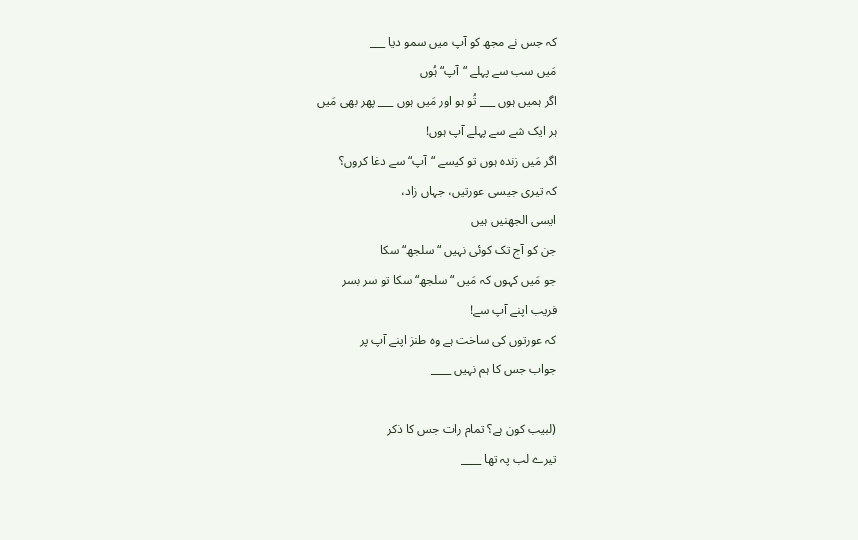کہ جس نے مجھ کو آپ میں سمو دیا ___
مَیں سب سے پہلے “آپ“ ہُوں
اگر ہمیں ہوں ___ تُو ہو اور مَیں ہوں ___ پھر بھی مَیں
ہر ایک شے سے پہلے آپ ہوں!
اگر مَیں زندہ ہوں تو کیسے “آپ“ سے دغا کروں؟
کہ تیری جیسی عورتیں، جہاں زاد،
ایسی الجھنیں ہیں
جن کو آج تک کوئی نہیں “سلجھ“ سکا
جو مَیں کہوں کہ مَیں “سلجھ“ سکا تو سر بسر
فریب اپنے آپ سے!
کہ عورتوں کی ساخت ہے وہ طنز اپنے آپ پر
جواب جس کا ہم نہیں ____

(لبیب کون ہے؟ تمام رات جس کا ذکر
تیرے لب پہ تھا ____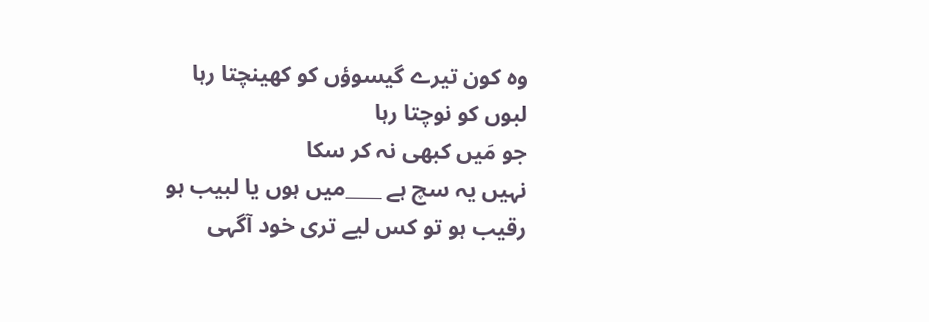وہ کون تیرے گیسوؤں کو کھینچتا رہا
لبوں کو نوچتا رہا
جو مَیں کبھی نہ کر سکا
نہیں یہ سچ ہے ____میں ہوں یا لبیب ہو
رقیب ہو تو کس لیے تری خود آگہی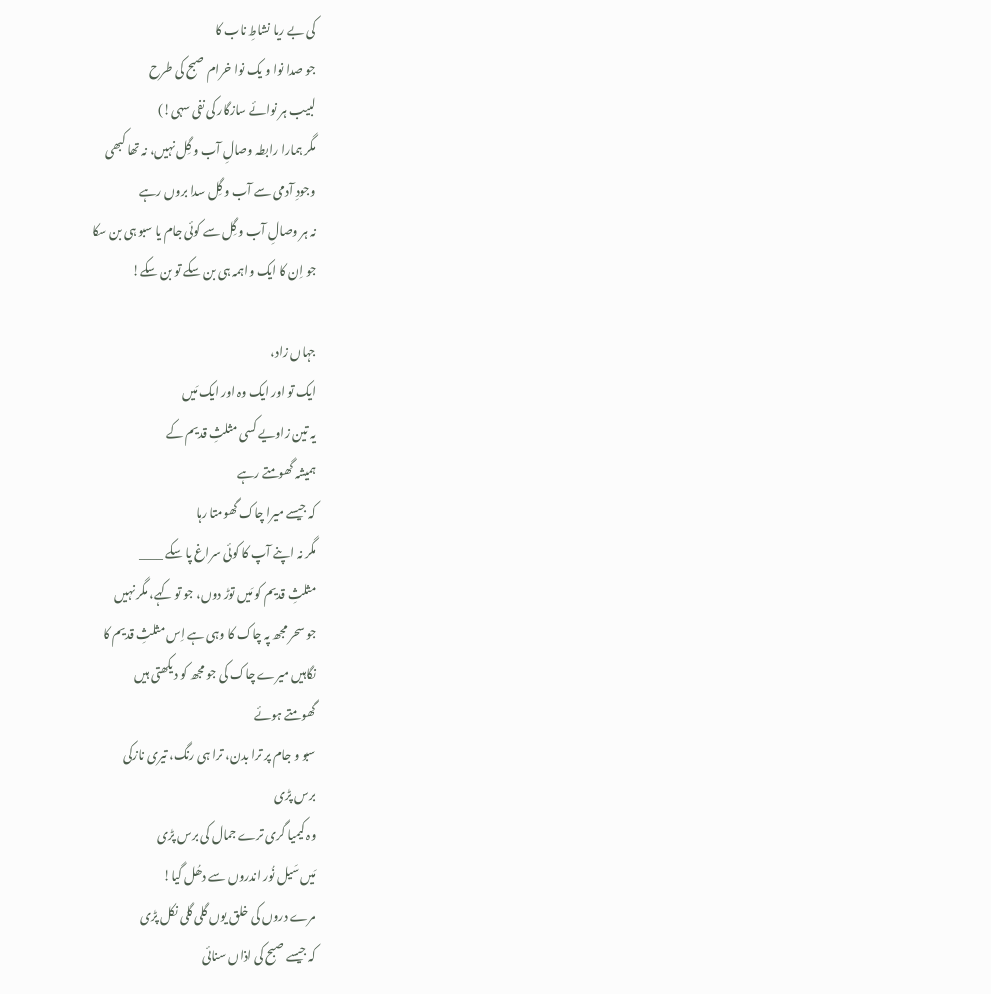کی بے ریا نشاطِ ناب کا
جو صدا نوا و یک نوا خرام صبح کی طرح
لبیب ہر نوائے سازگار کی نفی سہی!)
مگر ہمارا رابطہ وصالِ آب و گِل نہیں، نہ تھا کبھی
وجودِ آدمی سے آب و گِل سدا بروں رہے
نہ ہر وصالِ آب و گِل سے کوئی جام یا سبو ہی بن سکا
جو اِن کا ایک واہمہ ہی بن سکے تو بن سکے!

جہاں زاد،
ایک تو اور ایک وہ اور ایک مَیں
یہ تین زاویے کسی مثلثِ قدیم کے
ہمیشہ گھومتے رہے
کہ جیسے میرا چاک گھومتا رہا
مگر نہ اپنے آپ کا کوئی سراغ پا سکے ____
مثلثِ قدیم کو مَیں توڑ دوں، جو تو کہے، مگر نہیں
جو سحر مجھ پہ چاک کا وہی ہے اِس مثلثِ قدیم کا
نگاہیں میرے چاک کی جو مجھ کو دیکھتی ہیں
گھومتے ہوئے
سبو و جام پر ترا بدن، ترا ہی رنگ، تیری نازکی
برس پڑی
وہ کیمیا گری ترے جمال کی برس پڑی
مَیں سَیل نُور اندروں سے دھُل گیا!
مرے دروں کی خلق یوں گلی گلی نکل پڑی
کہ جیسے صبح کی اذاں سنائی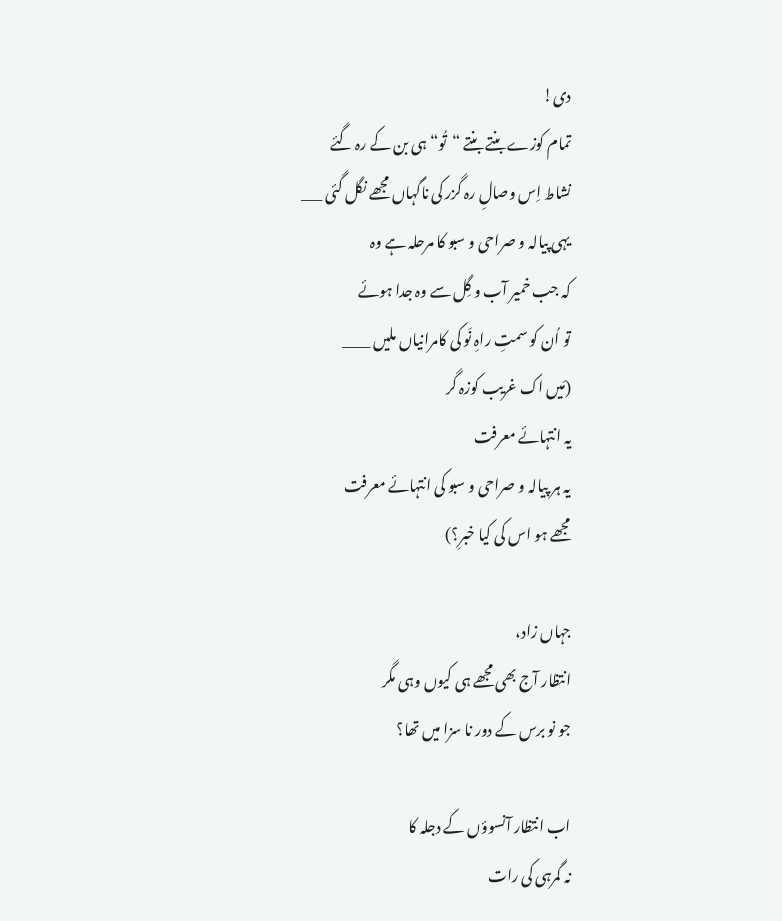دی!
تمام کوزے بنتے بنتے “تُو“ ہی بن کے رہ گئے
نشاط اِس وصالِ رہ گزر کی ناگہاں مجھے نگل گئی ___
یہی پیالہ و صراحی و سبو کا مرحلہ ہے وہ
کہ جب خمیر آب و گِل سے وہ جدا ہوئے
تو اُن کو سمتِ راہِ نَو کی کامرانیاں ملیں ____
(مَیں اک غریب کوزہ گر
یہ انتہائے معرفت
یہ ہر پیالہ و صراحی و سبو کی انتہائے معرفت
مجھے ہو اس کی کیا خبرِ؟)

جہاں زاد،
انتظار آج بھی مجھے ہی کیوں وہی مگر
جو نو برس کے دور نا سزا میں تھا؟

اب انتظار آنسوؤں کے دجلہ کا
نہ گمرہی کی رات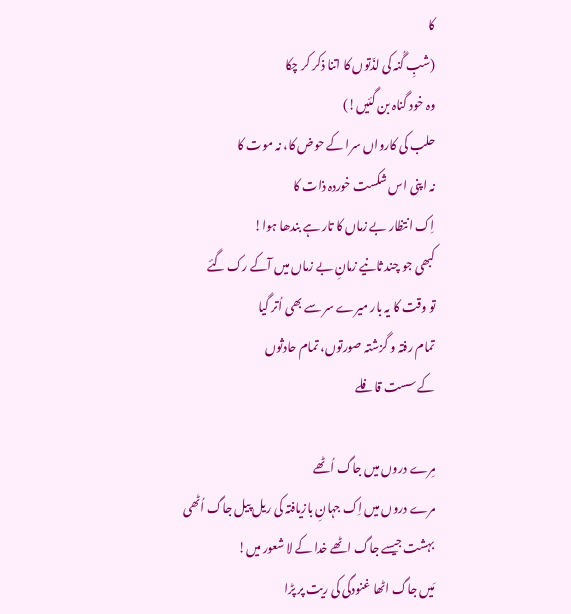کا
(شبِ گُنہ کی لذّتوں کا اتنا ذکر کر چکا
وہ خود گناہ بن گئیں!)
حلب کی کارواں سرا کے حوض کا، نہ موت کا
نہ اپنی اس شکست خوردہ ذات کا
اِک انتظار بے زماں کا تار ہے بندھا ہوا!
کبھی جو چند ثانیے زمانِ بے زماں میں آکے رک گئے
تو وقت کا یہ بار میرے سر سے بھی اُتر گیا
تمام رفتہ و گزشتہ صورتوں، تمام حادثوں
کے سست قافلے

مِرے دروں میں جاگ اُٹھے
مرے دروں میں اِک جہانِ بازیافتہ کی ریل پیل جاگ اُٹھی
بہشت جیسے جاگ اٹھے خدا کے لا شعور میں!
مَیں جاگ اٹھا غنودگی کی ریت پر پڑا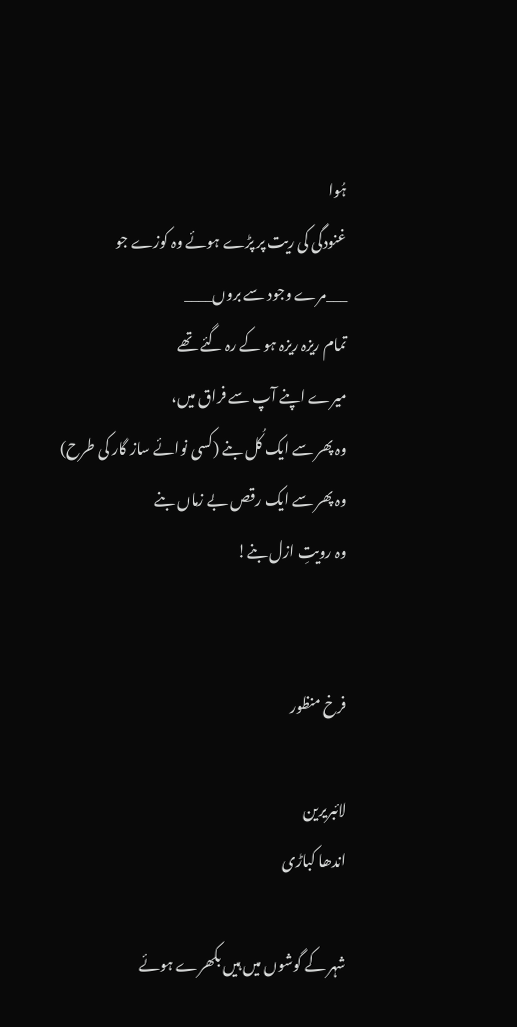ہُوا
غنودگی کی ریت پر پڑے ہوئے وہ کوزے جو
___مرے وجود سے بروں____
تمام ریزہ ریزہ ہو کے رہ گئے تھے
میرے اپنے آپ سے فراق میں،
وہ پھر سے ایک کُل بنے (کسی نوائے ساز گار کی طرح)
وہ پھر سے ایک رقص بے زماں بنے
وہ رویتِ ازل بنے!


فرخ منظور

لائبریرین
اندھا کباڑی

شہر کے گوشوں میں ہیں بکھرے ہوئے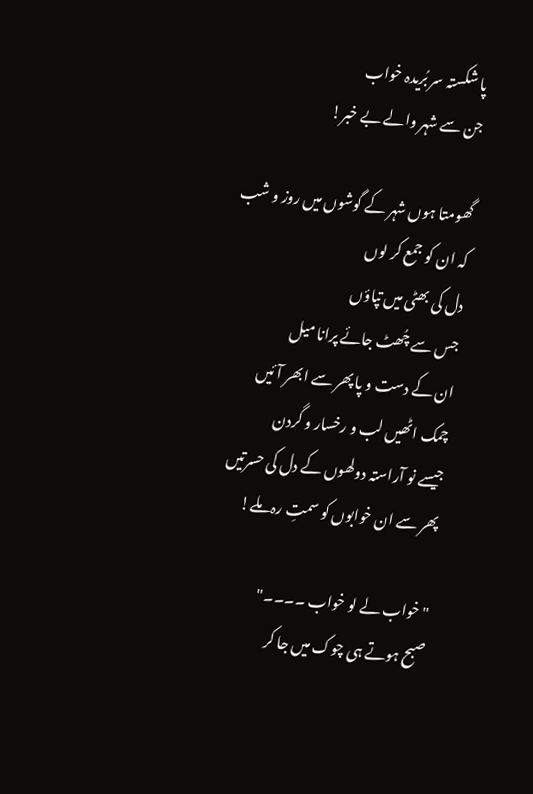پا شکستہ سر بُریدہ خواب
جن سے شہر والے بے خبر!

گھومتا ہوں شہر کے گوشوں میں روز و شب
کہ ان کو جمع کر لوں
دل کی بھٹی میں تپاؤں
جس سے چُھٹ جائے پرانا میل
ان کے دست و پا پھر سے ابھر آئیں
چمک اٹھیں لب و رخسار و گردن
جیسے نو آراستہ دولھوں کے دل کی حسرتیں
پھر سے ان خوابوں کو سمتِ رہ ملے!

"خواب لے لو خواب ۔۔۔۔"
صبح ہوتے ہی چوک میں جا کر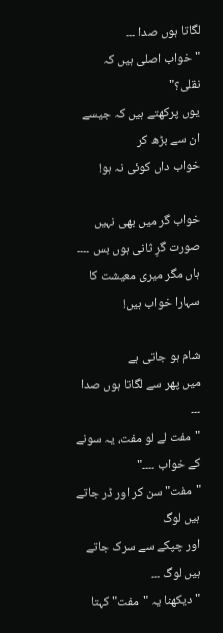لگاتا ہوں صدا ۔۔۔
"خواب اصلی ہیں کہ نقلی؟"
یوں پرکھتے ہیں کہ جیسے ان سے بڑھ کر
خواب داں کوئی نہ ہو!

خواب گر میں بھی نہیں
صورت گرِ ثانی ہوں بس ۔۔۔۔
ہاں مگر میری معیشت کا سہارا خواب ہیں!

شام ہو جاتی ہے
میں پھر سے لگاتا ہوں صدا ۔۔۔
"مفت لے لو مفت، یہ سونے کے خواب ۔۔۔۔"
"مفت" سن کر اور ڈر جاتے ہیں لوگ
اور چپکے سے سرک جاتے ہیں لوگ ۔۔۔
"دیکھنا یہ "مفت" کہتا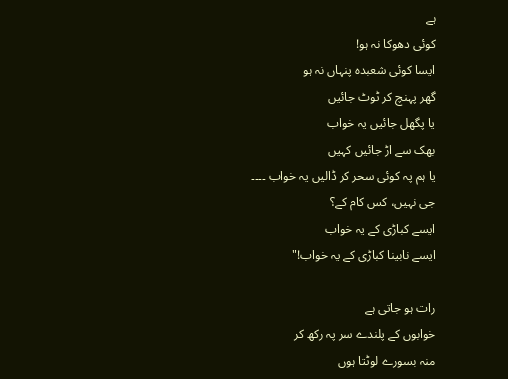ہے
کوئی دھوکا نہ ہو!
ایسا کوئی شعبدہ پنہاں نہ ہو
گھر پہنچ کر ٹوٹ جائیں
یا پگھل جائیں یہ خواب
بھک سے اڑ جائیں کہیں
یا ہم پہ کوئی سحر کر ڈالیں یہ خواب ۔۔۔۔
جی نہیں، کس کام کے؟
ایسے کباڑی کے یہ خواب
ایسے نابینا کباڑی کے یہ خواب!"

رات ہو جاتی ہے
خوابوں کے پلندے سر پہ رکھ کر
منہ بسورے لوٹتا ہوں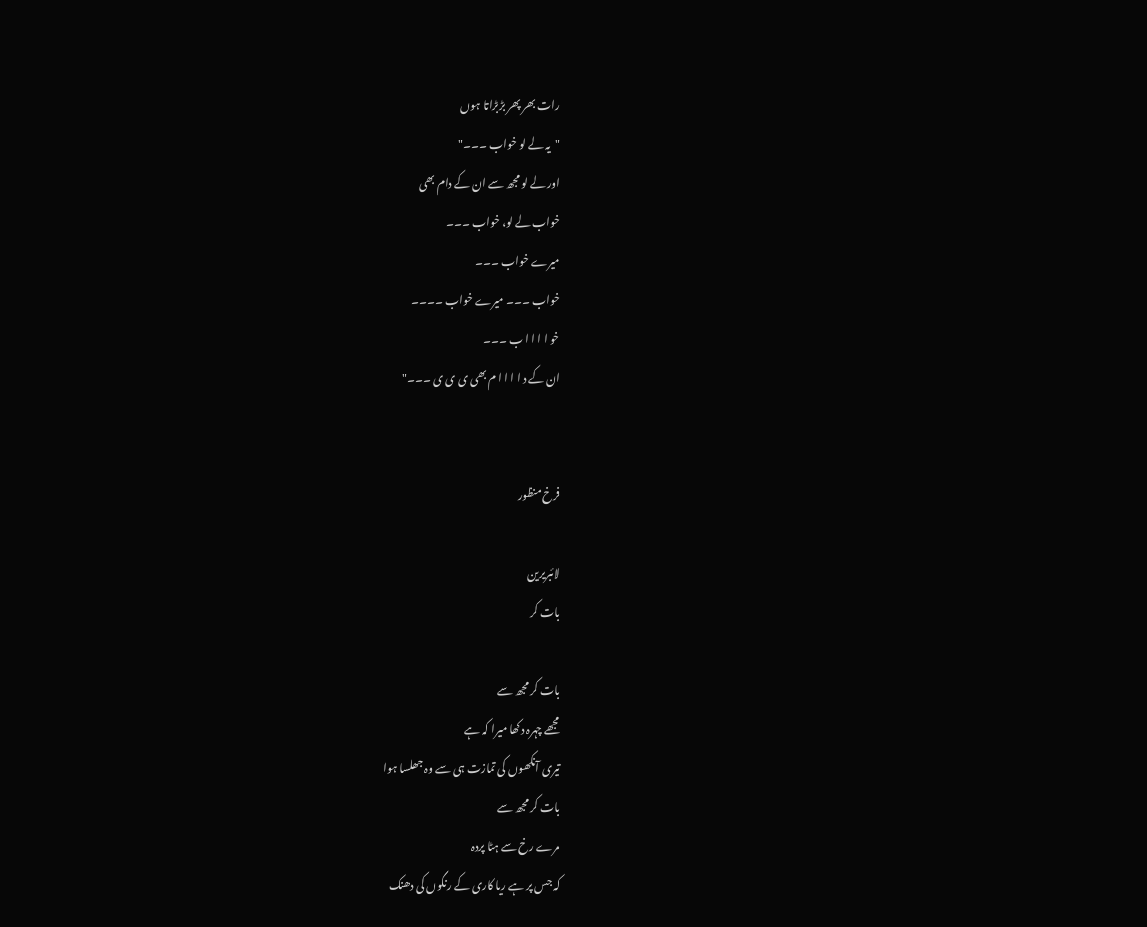رات بھر پھر بڑبڑاتا ہوں
"یہ لے لو خواب ۔۔۔"
اور لے لو مجھ سے ان کے دام بھی
خواب لے لو، خواب ۔۔۔
میرے خواب ۔۔۔
خواب ۔۔۔ میرے خواب ۔۔۔۔
خو ا ا ا ا ب ۔۔۔
ان کے د ا ا ا ا م بھی ی ی ی ۔۔۔"


فرخ منظور

لائبریرین
بات کر

بات کر مجھ سے
مجھے چہرہ دکھا میرا کہ ہے
تیری آنکھوں کی تمازت ہی سے وہ جھلسا ہوا
بات کر مجھ سے
مرے رخ سے ہٹا پردہ
کہ جس پر ہے ریا کاری کے رنگوں کی دھنک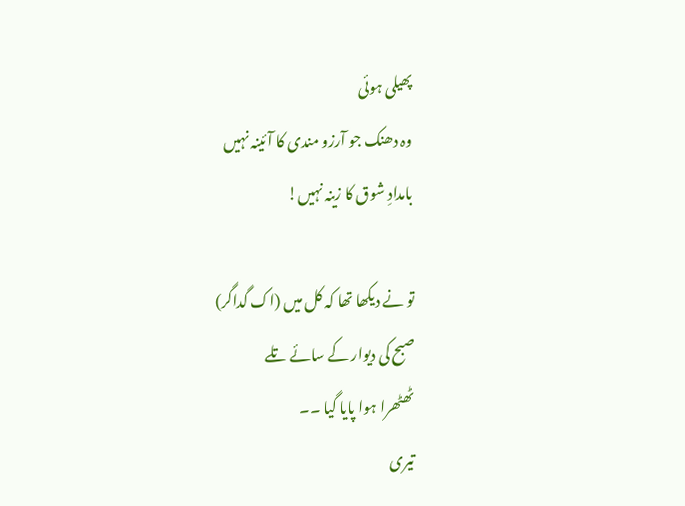پھیلی ہوئی
وہ دھنک جو آرزو مندی کا آئینہ نہیں
بامدادِ شوق کا زینہ نہیں!

تو نے دیکھا تھا کہ کل میں (اک گداگر)
صبح کی دیوار کے سائے تلے
ٹھٹھرا ہوا پایا گیا ۔۔
تیری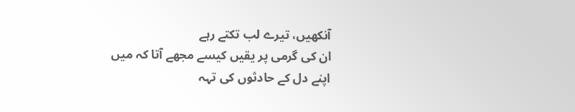آنکھیں، تیرے لب تکتے رہے
ان کی گرمی پر یقیں کیسے مجھے آتا کہ میں
اپنے دل کے حادثوں کی تہہ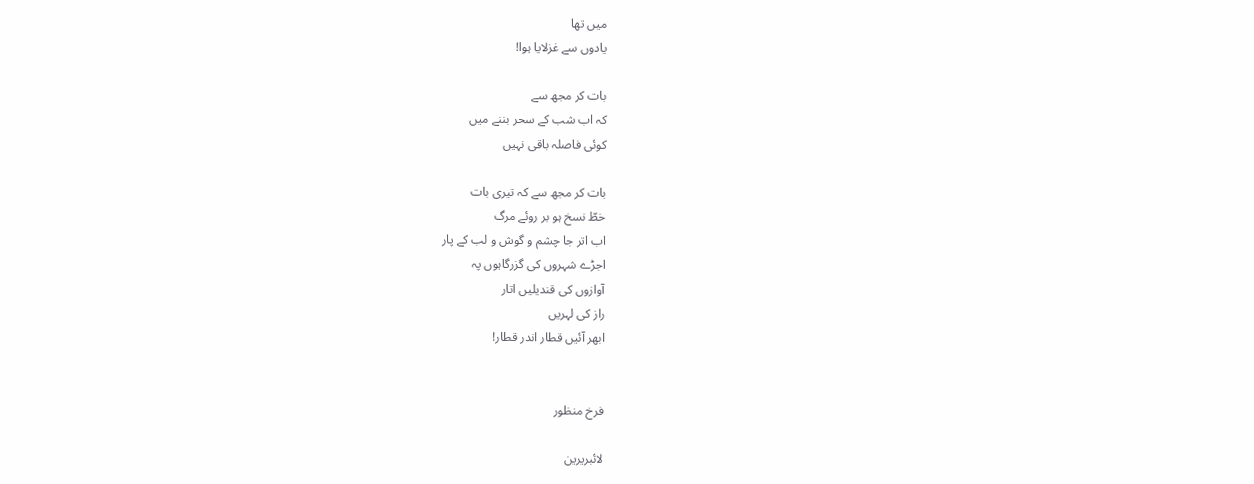میں تھا
یادوں سے غزلایا ہوا!

بات کر مجھ سے
کہ اب شب کے سحر بننے میں
کوئی فاصلہ باقی نہیں

بات کر مجھ سے کہ تیری بات
خطّ نسخ ہو بر روئے مرگ
اب اتر جا چشم و گوش و لب کے پار
اجڑے شہروں کی گزرگاہوں پہ
آوازوں کی قندیلیں اتار
راز کی لہریں
ابھر آئیں قطار اندر قطار!


فرخ منظور

لائبریرین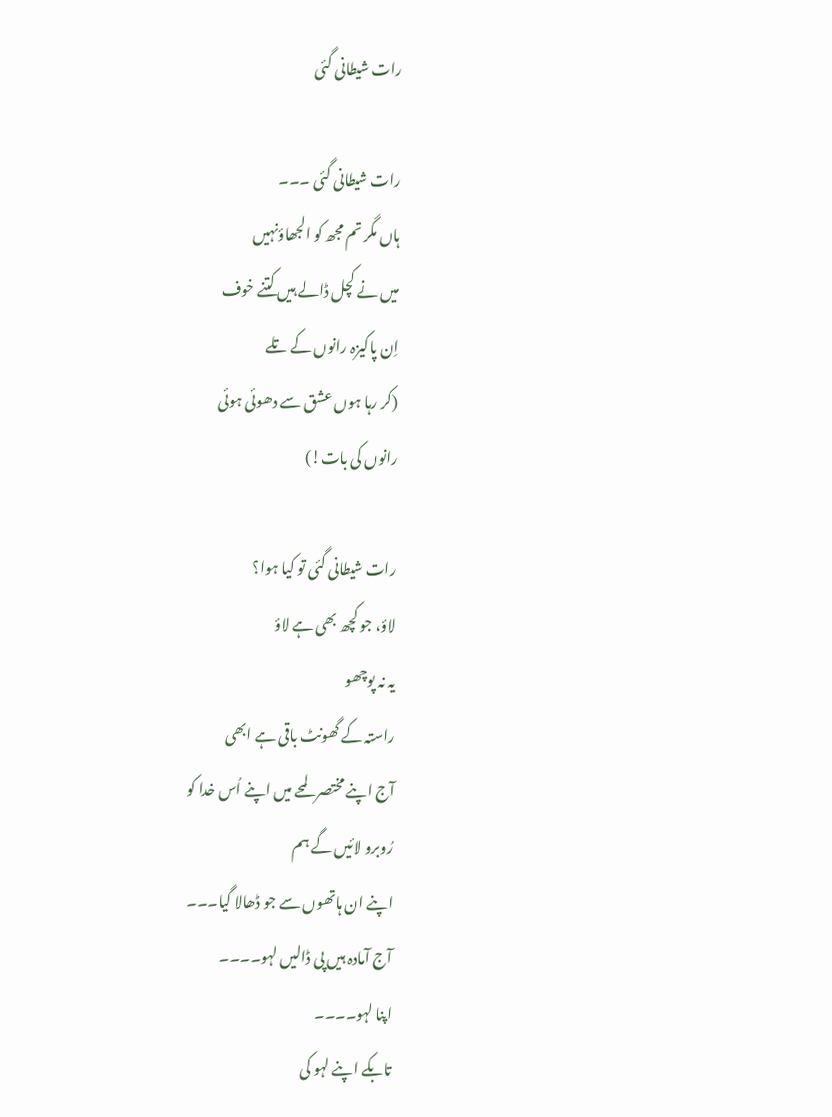رات شیطانی گئی

رات شیطانی گئی ۔۔۔
ہاں مگر تم مجھ کو الجھاؤنہیں
میں نے کچل ڈالے ہیں کتنے خوف
اِن پاکیزہ رانوں کے تلے
(کر رہا ہوں عشق سے دھوئی ہوئی
رانوں کی بات!)

رات شیطانی گئی تو کیا ہوا؟
لاؤ، جو کچھ بھی ہے لاؤ
یہ نہ پوچھو
راستہ کے گھونٹ باقی ہے ابھی
آج اپنے مختصر لمحے میں اپنے اُس خدا کو
رُوبرو لائیں گے ہم
اپنے ان ہاتھوں سے جو ڈھالا گیا۔۔۔
آج آمادہ ہیں پی ڈالیں لہو۔۔۔۔
اپنا لہو۔۔۔۔
تابکے اپنے لہو کی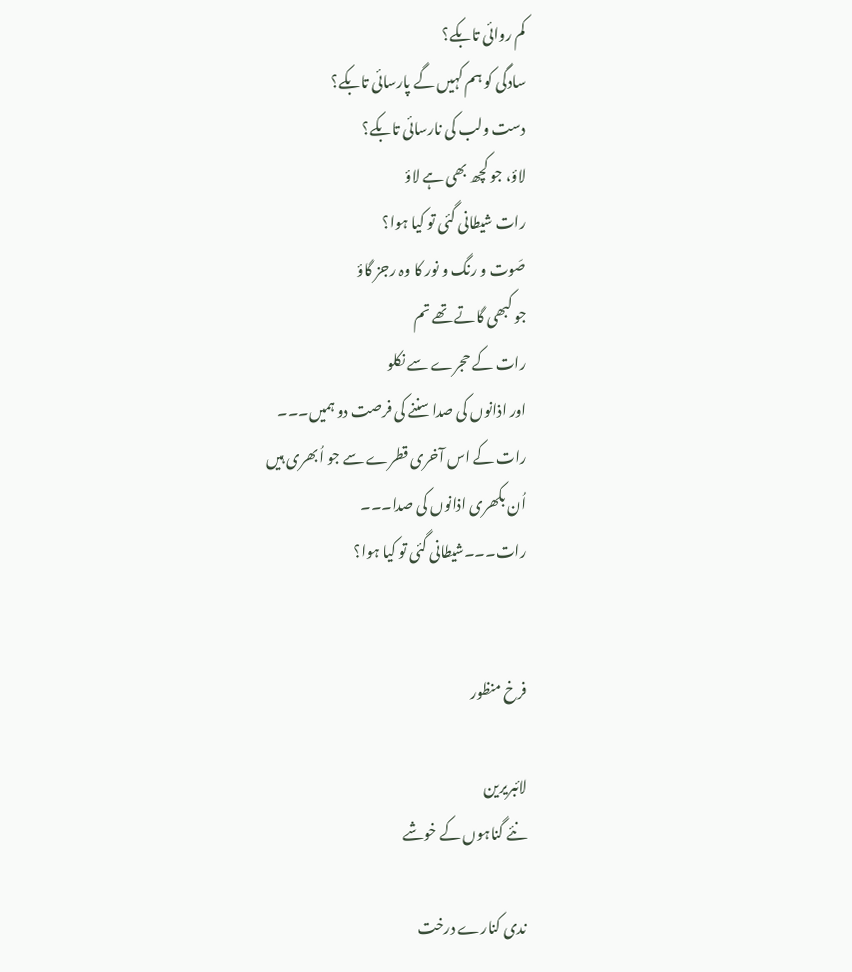کم روائی تابکے؟
سادگی کو ہم کہیں گے پارسائی تابکے؟
دست ولب کی نارسائی تابکے؟
لاؤ، جو کچھ بھی ہے لاؤ
رات شیطانی گئی تو کیا ہوا؟
صَوت و رنگ و نور کا وہ رجز گاؤ
جو کبھی گاتے تھے تم
رات کے حجرے سے نکلو
اور اذانوں کی صدا سننے کی فرصت دو ہمیں۔۔۔
رات کے اس آخری قطرے سے جو اُبھری ہیں
اُن بکھری اذانوں کی صدا۔۔۔
رات۔۔۔شیطانی گئی تو کیا ہوا؟


فرخ منظور

لائبریرین
نئے گناہوں کے خوشے

ندی کنارے درخت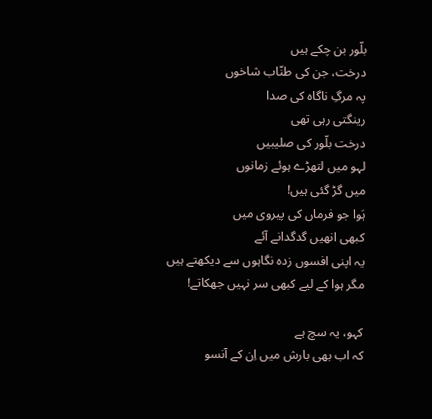بلّور بن چکے ہیں
درخت، جن کی طنّاب شاخوں
پہ مرگِ ناگاہ کی صدا
رینگتی رہی تھی
درخت بلّور کی صلیبیں
لہو میں لتھڑے ہوئے زمانوں
میں گڑ گئی ہیں!
ہَوا جو فرماں کی پیروی میں
کبھی انھیں گدگدانے آئے
یہ اپنی افسوں زدہ نگاہوں سے دیکھتے ہیں
مگر ہوا کے لیے کبھی سر نہیں جھکاتے!

کہو، یہ سچ ہے
کہ اب بھی بارش میں اِن کے آنسو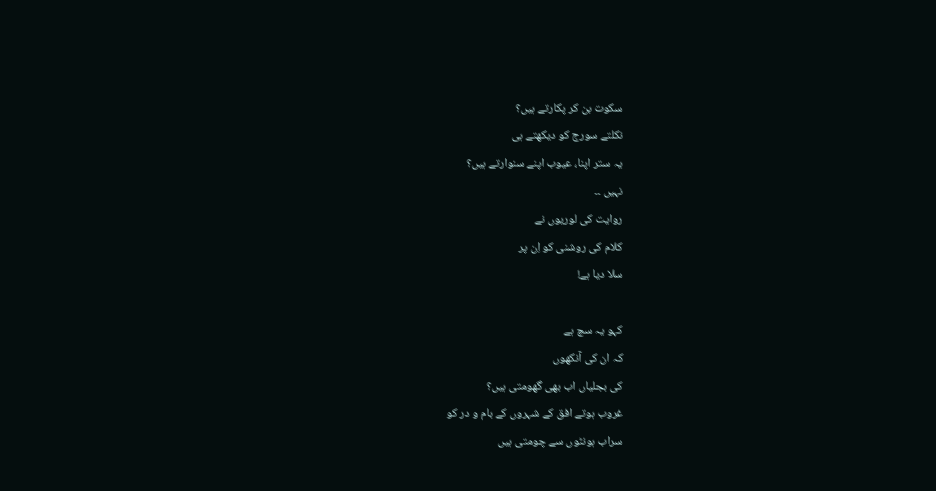سکوت بن کر پکارتے ہیں؟
نکلتے سورج کو دیکھتے ہی
یہ ستر اپنا، عیوب اپنے سنوارتے ہیں؟
نہیں ۔۔
روایت کی لوریوں نے
کلام کی روشنی کو اِن پر
سلا دیا ہے!

کہو یہ سچ ہے
کہ ان کی آنکھوں
کی بجلیاں اب بھی گھومتی ہیں؟
غروب ہوتے افق کے شہروں کے بام و در کو
سراب ہونٹوں سے چومتی ہیں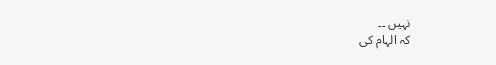نہیں ۔۔
کہ الہام کی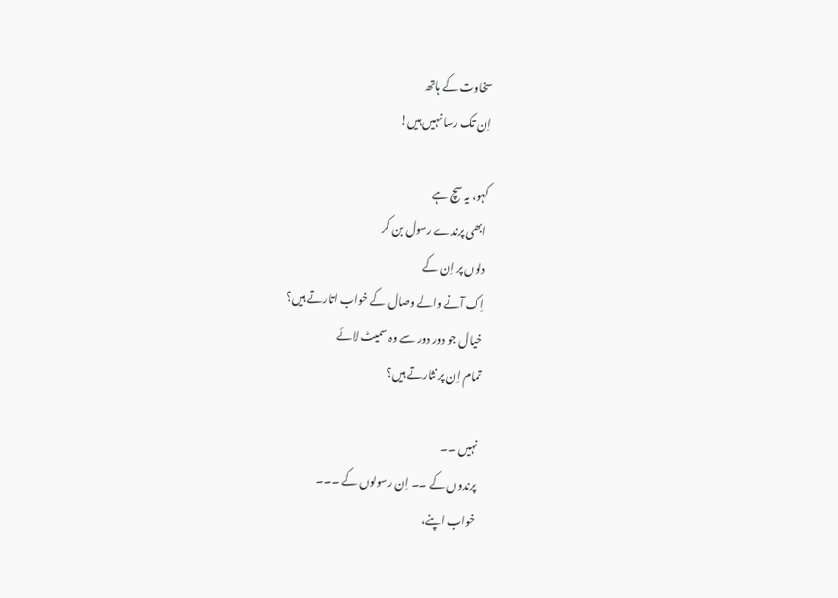سخاوت کے ہاتھ
اِن تک رسا نہیں ہیں!

کہو، یہ سچ ہے
ابھی پرندے رسول بن کر
دلوں پر اِن کے
اِک آنے والے وصال کے خواب اتارتے ہیں؟
خیال جو دور دور سے وہ سمیٹ لائے
تمام اِن پر نثارتے ہیں؟

نہیں ۔۔
پرندوں کے ۔۔ اِن رسولوں کے ۔۔۔
خواب اپنے،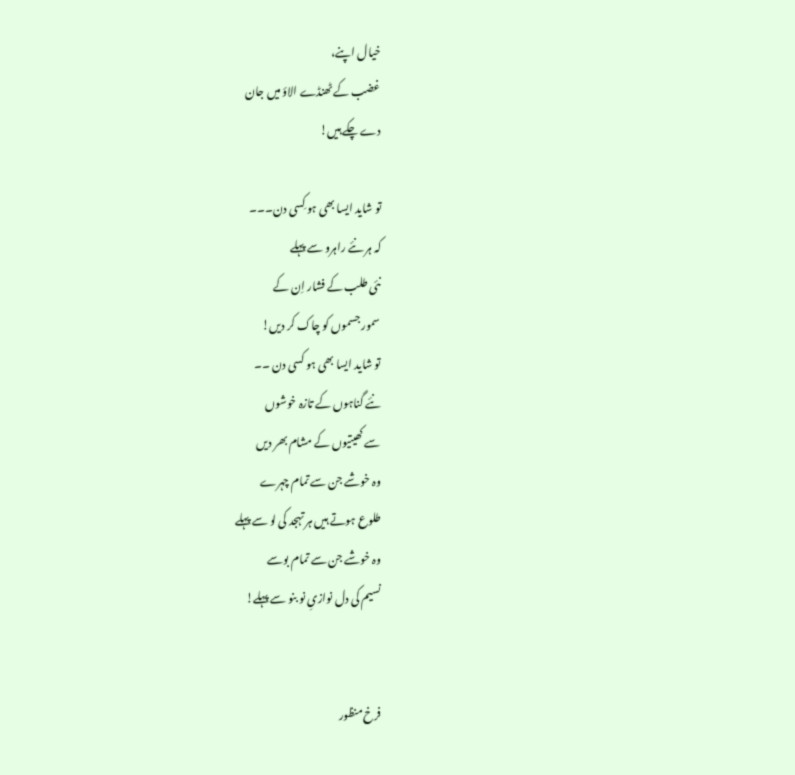خیال اپنے،
غضب کے ٹھنڈے الاؤ میں جان
دے چکے ہیں!

تو شاید ایسا بھی ہو کِسی دن۔۔۔
کہ ہر نئے راہرو سے پہلے
نئی طلب کے فشار اِن کے
سمور جسموں کو چاک کر دیں!
تو شاید ایسا بھی ہو کسی دن ۔۔
نئے گناہوں کے تازہ خوشوں
سے کھیتیوں کے مشام بھر دیں
وہ خوشے جن سے تمام چہرے
طلوع ہوتے ہیں ہر تہجد کی لو سے پہلے
وہ خوشے جن سے تمام بوسے
نسیم کی دل نوازیِ نو بنو سے پہلے!


فرخ منظور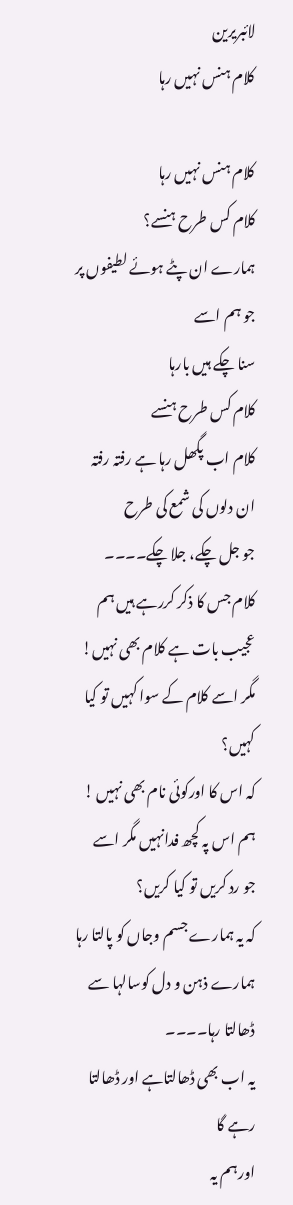لائبریرین
کلام ہنس نہیں رہا

کلام ہنس نہیں رہا
کلام کس طرح ہنسے؟
ہمارے ان پٹے ہوئے لطیفوں پر جو ہم اسے
سنا چکے ہیں بارہا
کلام کس طرح ہنسے
کلام اب پگھل رہا ہے رفتہ رفتہ
ان دلوں کی شمع کی طرح
جو جل چکے، جلا چکے۔۔۔۔
کلام جس کا ذکر کررہے ہیں ہم
عجیب بات ہے کلام بھی نہیں!
مگر اسے کلام کے سوا کہیں تو کیا کہیں؟
کہ اس کا اورکوئی نام بھی نہیں !
ہم اس پہ کچھ فدانہیں مگر اسے
جو رد کریں تو کیا کریں؟
کہ یہ ہمارے جسم وجاں کو پالتا رہا
ہمارے ذہن و دل کوسالہا سے ڈھالتا رہا۔۔۔۔
یہ اب بھی ڈھالتاہے اور ڈھالتا رہے گا
اورہم یہ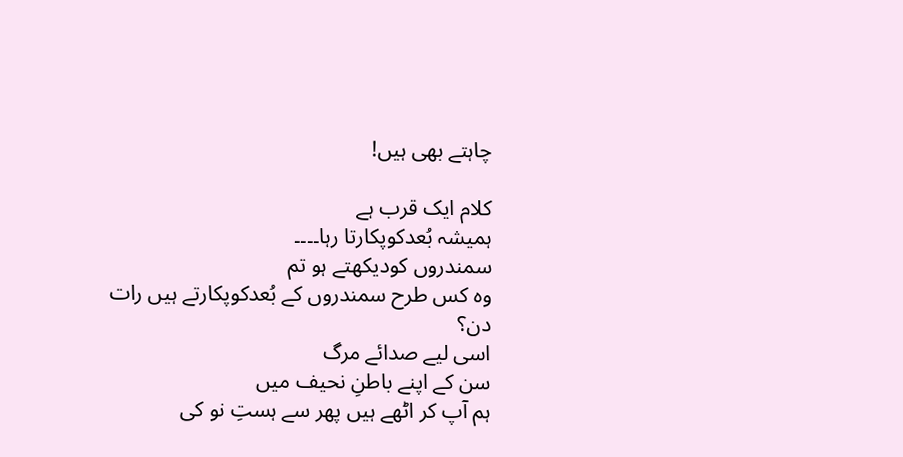چاہتے بھی ہیں!

کلام ایک قرب ہے
ہمیشہ بُعدکوپکارتا رہا۔۔۔۔
سمندروں کودیکھتے ہو تم
وہ کس طرح سمندروں کے بُعدکوپکارتے ہیں رات دن؟
اسی لیے صدائے مرگ
سن کے اپنے باطنِ نحیف میں
ہم آپ کر اٹھے ہیں پھر سے ہستِ نو کی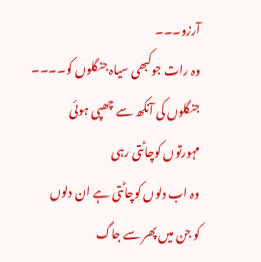آرزو۔۔۔
وہ رات جوکبھی سیاہ جنگلوں کو۔۔۔۔
جنگلوں کی آنکھ سے چھپی ہوئی
مہورتوں کوچاٹتی رہی
وہ اب دلوں کوچاٹتی ہے ان دلوں
کو جن میں پھر سے جاگ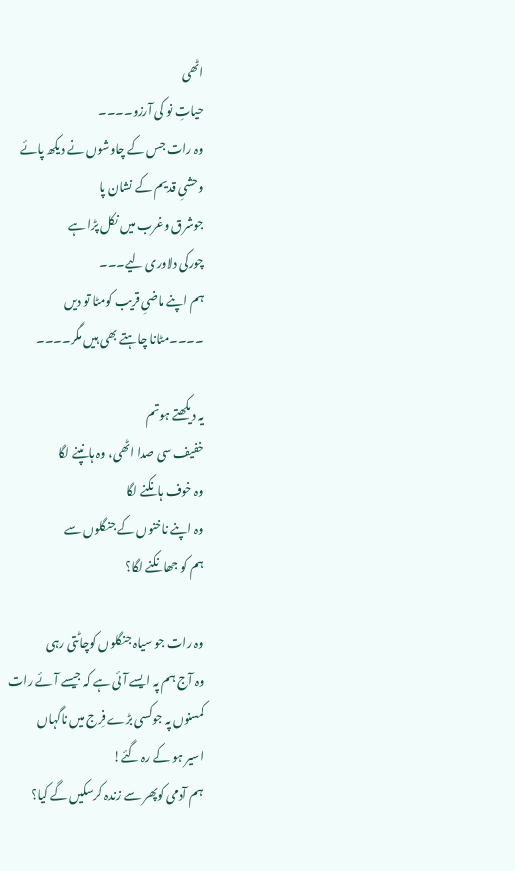اٹھی
حیاتِ نو کی آرزو۔۔۔۔
وہ رات جس کے چاوشوں نے دیکھ پائے
وحشیِ قدیم کے نشان پا
جوشرق وغرب میں نکل پڑا ہے
چورکی دلاوری لیے۔۔۔
ہم اپنے ماضیِ قریب کومٹا تو دیں
۔۔۔۔مٹانا چاہتے بھی ہیں مگر۔۔۔۔

یہ دیکھتے ہوتم
خفیف سی صدا اٹھی، وہ ہانپنے لگا
وہ خوف ہانکنے لگا
وہ اپنے ناخنوں کے جنگلوں سے
ہم کو جھانکنے لگا؟

وہ رات جو سیاہ جنگلوں کوچاٹتی رہی
وہ آج ہم پہ ایسے آئی ہے کہ جیسے آئے رات
کمسنوں پہ جوکسی بڑے فِرج میں ناگہاں
اسیر ہو کے رہ گئے!
ہم آدمی کوپھر سے زندہ کرسکیں گے کیا؟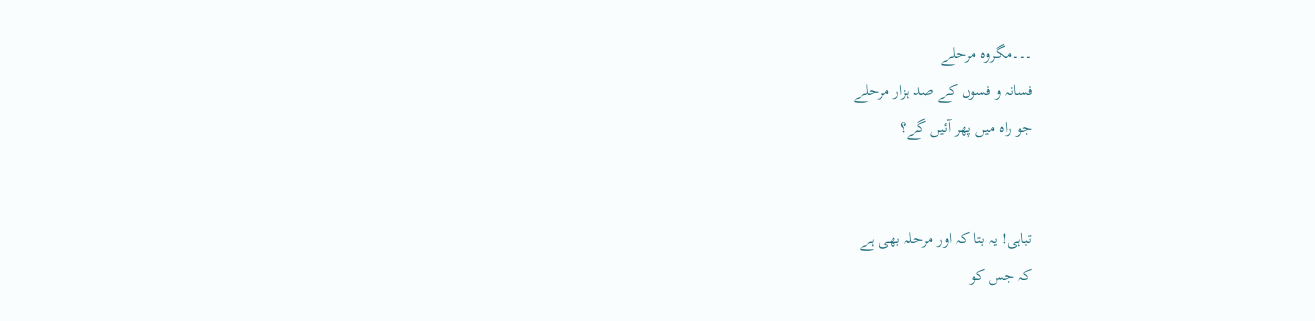۔۔۔مگروہ مرحلے
فسانہ و فسوں کے صد ہزار مرحلے
جو راہ میں پھر آئیں گے؟


تباہی! یہ بتا کہ اور مرحلہ بھی ہے
کہ جس کو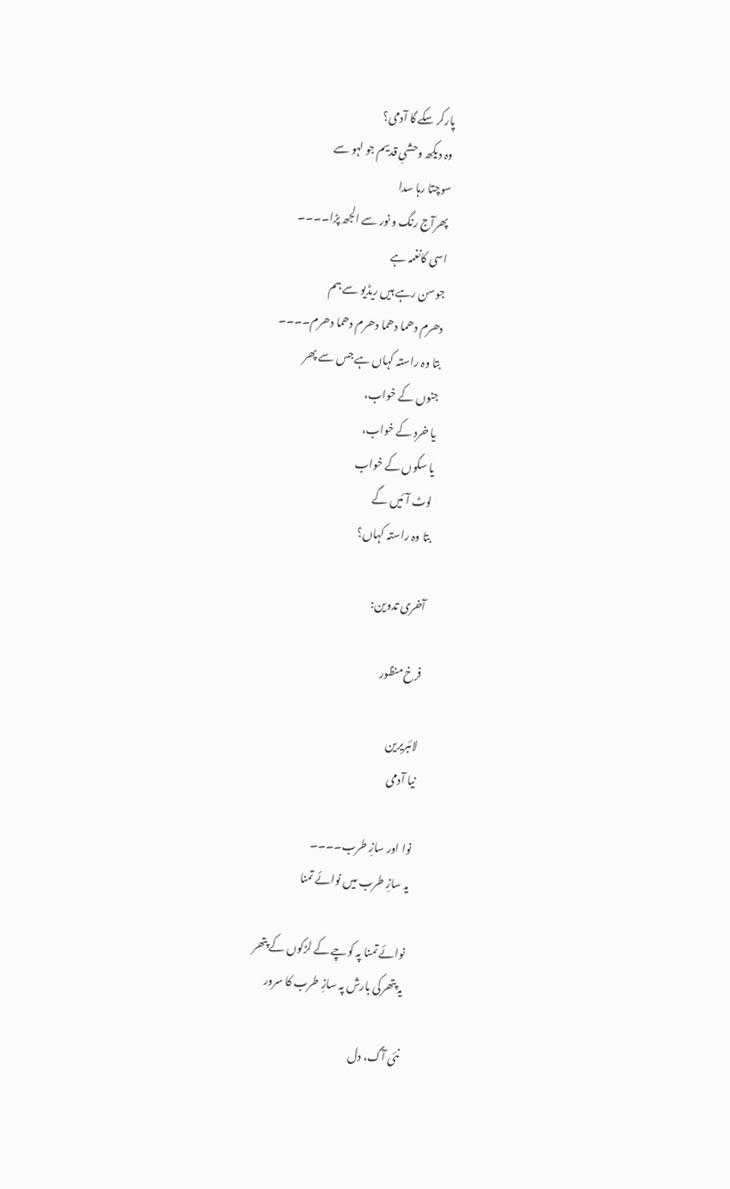پارکر سکے گا آدمی؟
وہ دیکھ وحشیِ قدیم جو لہو سے
سوچتا رہا سدا
پھرآج رنگ و نور سے الجھ پڑا۔۔۔۔
اسی کانغمہ ہے
جوسن رہے ہیں ریڈیو سے ہم
دھرم دھما دھما دھرم دھما دھرم۔۔۔۔
بتا وہ راستہ کہاں ہے جس سے پھر
جنوں کے خواب،
یا خرد کے خواب،
یا سکوں کے خواب
لوٹ آئیں گے
بتا وہ راستہ کہاں؟

آخری تدوین:

فرخ منظور

لائبریرین
نیا آدمی

نوا اور سازِ طرب۔۔۔۔
یہ سازِ طرب میں نوائے تمنا

نوائے تمنا پہ کوچے کے لڑکوں کے پتھر
یہ پتھرکی بارش پہ سازِ طرب کا سرور

نئی آگ، دل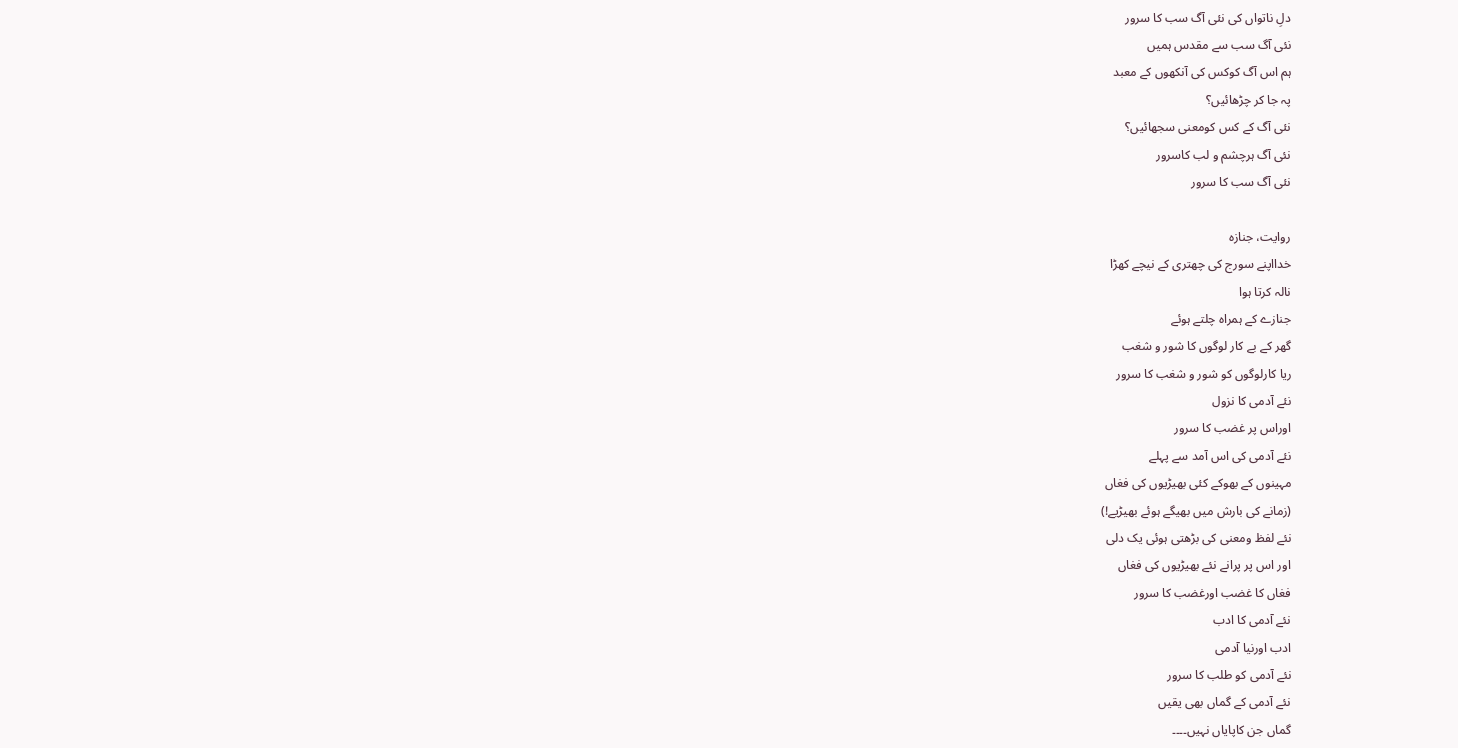دلِ ناتواں کی نئی آگ سب کا سرور
نئی آگ سب سے مقدس ہمیں
ہم اس آگ کوکس کی آنکھوں کے معبد
پہ جا کر چڑھائیں؟
نئی آگ کے کس کومعنی سجھائیں؟
نئی آگ ہرچشم و لب کاسرور
نئی آگ سب کا سرور

روایت، جنازہ
خدااپنے سورج کی چھتری کے نیچے کھڑا
نالہ کرتا ہوا
جنازے کے ہمراہ چلتے ہوئے
گھر کے بے کار لوگوں کا شور و شغب
ریا کارلوگوں کو شور و شغب کا سرور
نئے آدمی کا نزول
اوراس پر غضب کا سرور
نئے آدمی کی اس آمد سے پہلے
مہینوں کے بھوکے کئی بھیڑیوں کی فغاں
(زمانے کی بارش میں بھیگے ہوئے بھیڑیے!)
نئے لفظ ومعنی کی بڑھتی ہوئی یک دلی
اور اس پر پرانے نئے بھیڑیوں کی فغاں
فغاں کا غضب اورغضب کا سرور
نئے آدمی کا ادب
ادب اورنیا آدمی
نئے آدمی کو طلب کا سرور
نئے آدمی کے گماں بھی یقیں
گماں جن کاپایاں نہیں۔۔۔۔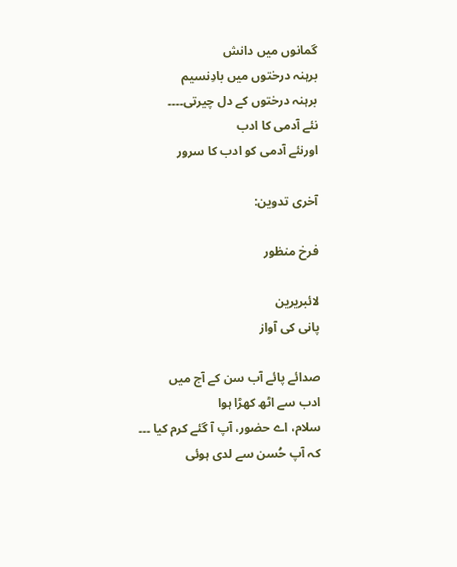گمانوں میں دانش
برہنہ درختوں میں بادِنسیم
برہنہ درختوں کے دل چیرتی۔۔۔۔
نئے آدمی کا ادب
اورنئے آدمی کو ادب کا سرور

آخری تدوین:

فرخ منظور

لائبریرین
پانی کی آواز

صدائے پائے آب سن کے آج میں
ادب سے اٹھ کھڑا ہوا
سلام، اے حضور، آپ آ گئے کرم کیا ۔۔۔
کہ آپ حُسن سے لدی ہوئی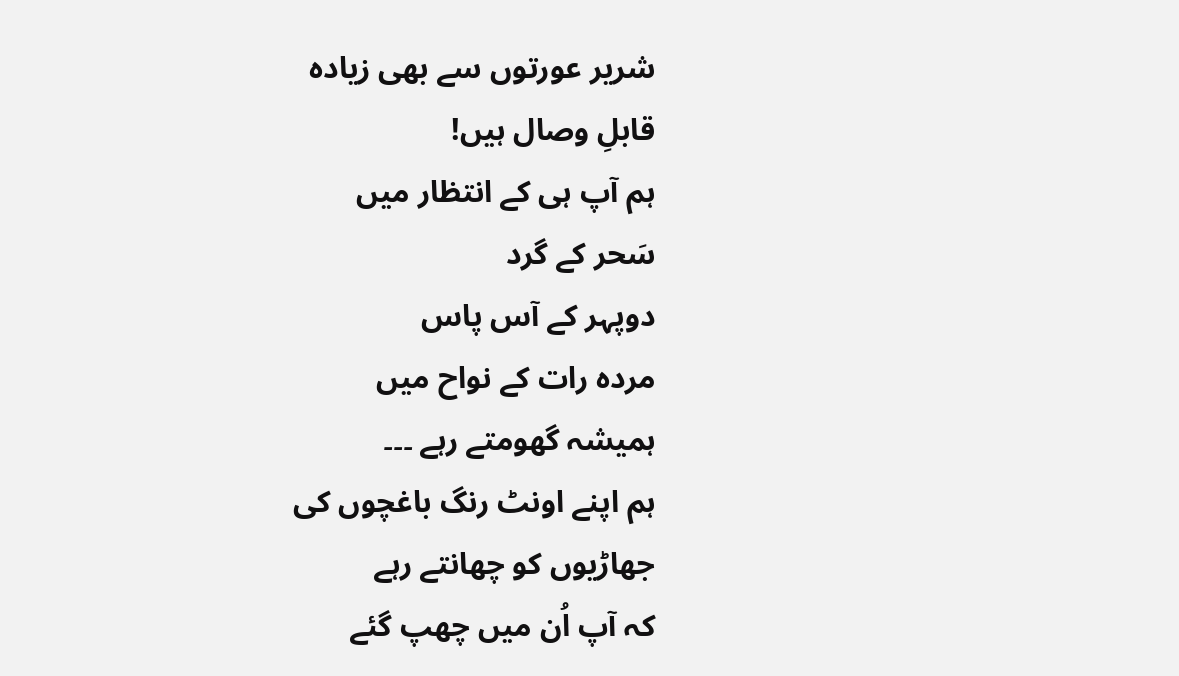شریر عورتوں سے بھی زیادہ
قابلِ وصال ہیں!
ہم آپ ہی کے انتظار میں
سَحر کے گرد
دوپہر کے آس پاس
مردہ رات کے نواح میں
ہمیشہ گھومتے رہے ۔۔۔
ہم اپنے اونٹ رنگ باغچوں کی
جھاڑیوں کو چھانتے رہے
کہ آپ اُن میں چھپ گئے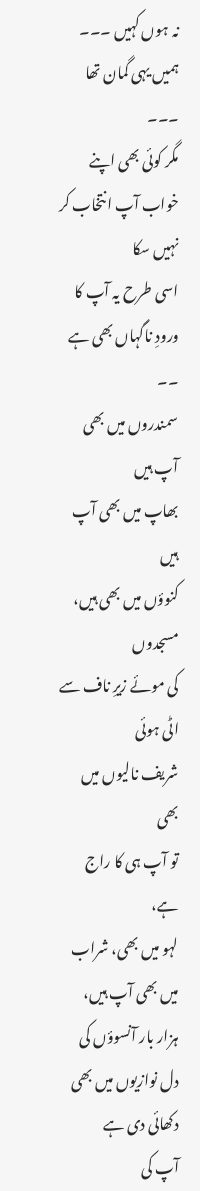نہ ہوں کہیں ۔۔۔
ہمیں یہی گمان تھا ۔۔۔
مگر کوئی بھی اپنے خواب آپ انتخاب کر نہیں سکا
اسی طرح یہ آپ کا ورودِ ناگہاں بھی ہے ۔۔
سمندروں میں بھی آپ ہیں
بھاپ میں بھی آپ ہیں
کنوؤں میں بھی ہیں، مسجدوں
کی موئے زیرِ ناف سے اٹی ہوئی
شریف نالیوں میں بھی
تو آپ ہی کا راج ہے،
لہو میں بھی، شراب میں بھی آپ ہیں،
ہزار بار آنسوؤں کی دل نوازیوں میں بھی
دکھائی دی ہے
آپ کی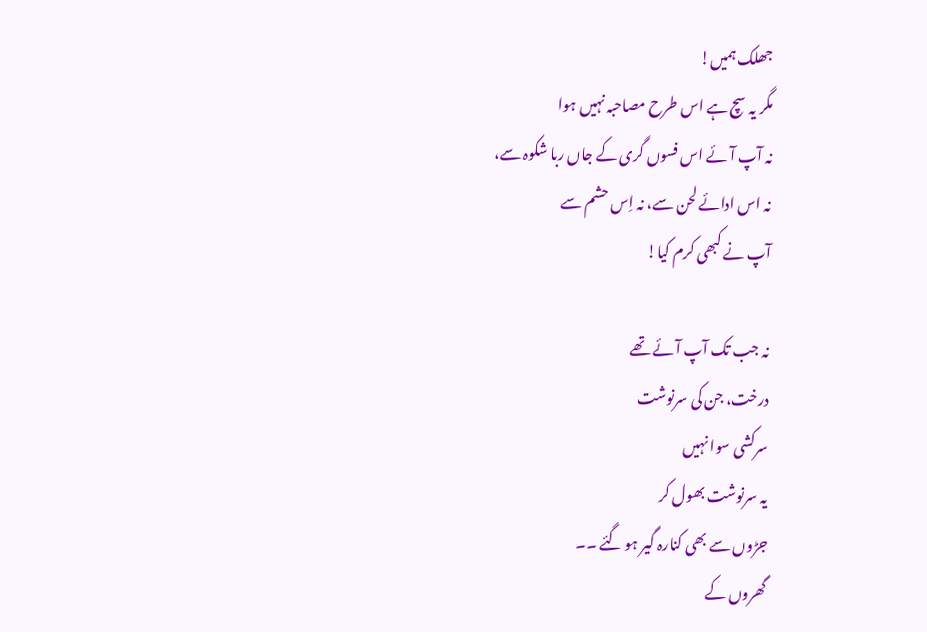جھلک ہمیں!
مگر یہ سچ ہے اس طرح مصاحبہ نہیں ہوا
نہ آپ آئے اس فسوں گری کے جاں ربا شکوہ سے،
نہ اس ادائے لحن سے، نہ اِس حشم سے
آپ نے کبھی کرم کیا!

نہ جب تک آپ آئے تھے
درخت، جن کی سرنوشت
سرکشی سوا نہیں
یہ سرنوشت بھول کر
جڑوں سے بھی کنارہ گیر ہو گئے ۔۔
گھروں کے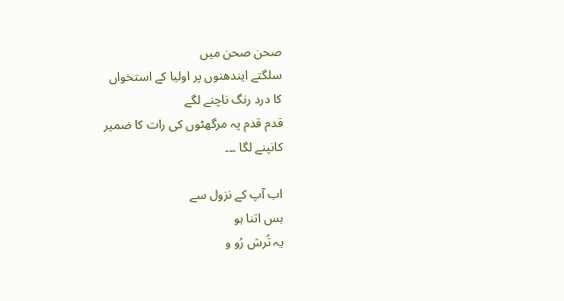صحن صحن میں
سلگتے ایندھنوں پر اولیا کے استخواں
کا درد رنگ ناچنے لگے
قدم قدم پہ مرگھٹوں کی رات کا ضمیر
کانپنے لگا ۔۔۔

اب آپ کے نزول سے
بس اتنا ہو
یہ تُرش رُو و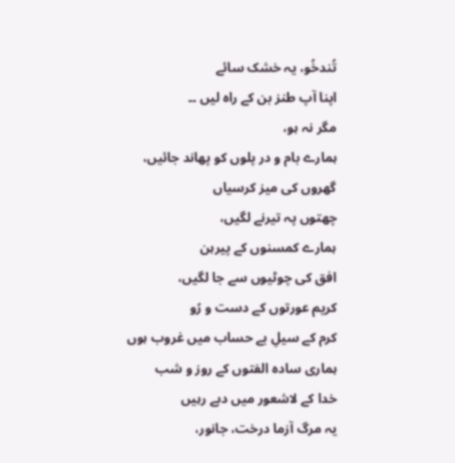تُندخُو، یہ خشک سائے
اپنا آپ طنز بن کے راہ لیں ۔۔
مگر نہ ہو،
ہمارے بام و در پلوں کو پھاند جائیں،
گھروں کی میز کرسیاں
چھتوں پہ تیرنے لگیں،
ہمارے کمسنوں کے پیرہن
افق کی چوٹیوں سے جا لگیں،
کریم عورتوں کے دست و رُو
کرم کے سیلِ بے حساب میں غروب ہوں
ہماری سادہ الفتوں کے روز و شب
خدا کے لاشعور میں دبے رہیں
یہ مرگ آزما درخت، جانور،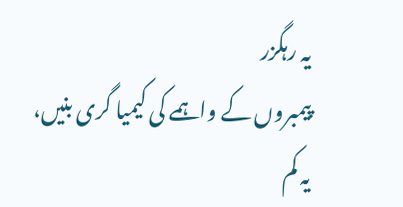یہ رہگزر
پیمبروں کے واہمے کی کیمیا گری بنیں،
یہ کم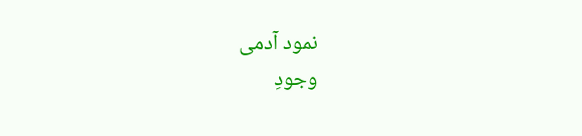نمود آدمی
وجودِ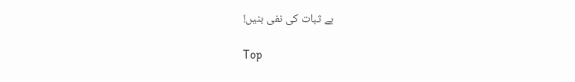بے ثبات کی نفی بنیں!

Top